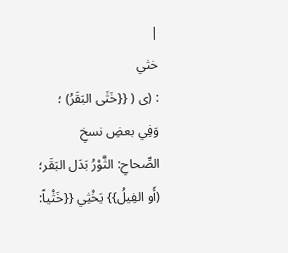|
خثي
: (ى ( {{خَثَى البَقَرُ) ؛ وَفِي بعضِ نسخِ الصِّحاحِ: الثَّوْرُ بَدَل البَقَر؛ (أَو الفِيلُ}} يَخْثِي {{خَثْياً: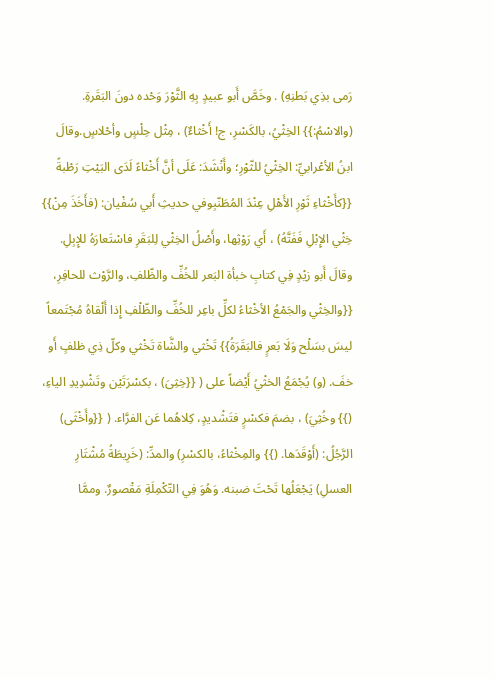رَمى بذِي بَطنِهِ) . وخَصَّ أَبو عبيدٍ بِهِ الثَّوْرَ وَحْده دونَ البَقَرةِ. (والاسْمُ:}} الخِثْيُ، بالكَسْرِ، ج! أَخْثاءٌ) ، مِثْل حِلْسٍ وأحْلاسٍ.وقالَ ابنُ الأعْرابيِّ: الخِثْيُ للثّوْرِ؛ وأَنْشَدَ: عَلَى أنَّ أَخْثاءً لَدَى البَيْتِ رَطْبةً {{كأَخْثاءِ ثَوْرِ الأَهْلِ عِنْدَ المُطَنّبِوفي حديثِ أَبي سُفْيان: (فأَخَذَ مِنْ}} خِثْي الإِبْلِ فَفَتَّهُ) ، أَي رَوْثِها، وأَصْلُ الخِثْي لِلبَقَرِ فاسْتَعارَهُ للإِبِلِ. وقالَ أَبو زيْدٍ فِي كتابِ خبأة البَعر للخُفِّ والظّلفِ، والرَّوْث للحافِرِ، {{والخِثْي والجَمْعُ الأخْثاءُ لكلِّ باعِر للخُفِّ والظّلْفِ إِذا أَلْقاهُ مُجْتَمعاً ليسَ بسَلْح وَلَا بَعرٍ فالبَقَرَةُ}} تَخْثي والشَّاة تَخْثي وكلّ ذِي ظلفٍ أَو خفَ. (و) يُجْمَعُ الخثْيُ أَيْضاً على ( {{خِثِىَ) ، بكسْرَتَيْن وتَشْدِيدِ الياءِ، (}} وخُثِيَ) ، بضمَ فكسْرٍ فتَشْديدٍ، كِلاهُما عَن الفرَّاء. ( {{وأَخْثَى) الرَّجُلُ: (أَوْقَدَها. (}} والمِخْثاءُ، بالكسْرِ) والمدِّ: (خَرِيطَةُ مُشْتَارِ العسلِ) يَجْعَلُها تَحْتَ ضبنه. وَهُوَ فِي التّكْمِلَةِ مَقْصورٌ. وممَّا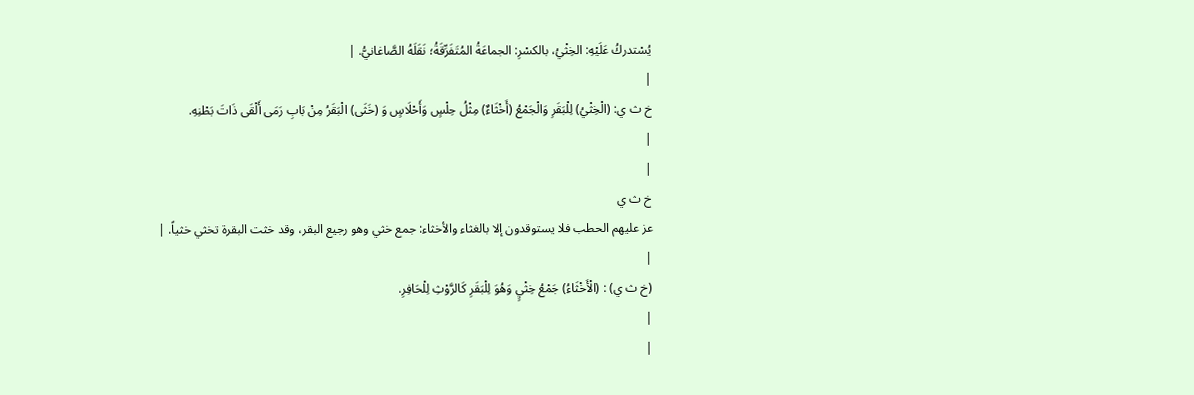يُسْتدركُ عَلَيْهِ: الخِثْيُ، بالكسْرِ: الجماعَةُ المُتَفَرِّقَةُ؛ نَقَلَهُ الصَّاغانيُّ. |
|
خ ث ي: (الْخِثْيُ) لِلْبَقَرِ وَالْجَمْعُ (أَخْثَاءٌ) مِثْلُ حِلْسٍ وَأَحْلَاسٍ وَ (خَثَى) الْبَقَرُ مِنْ بَابِ رَمَى أَلْقَى ذَاتَ بَطْنِهِ.
|
|
خ ث ي
عز عليهم الحطب فلا يستوقدون إلا بالغثاء والأخثاء: جمع خثي وهو رجيع البقر، وقد خثت البقرة تخثي خثياً. |
|
(خ ث ي) : (الْأَخْثَاءُ) جَمْعُ خِثْيٍ وَهُوَ لِلْبَقَرِ كَالرَّوْثِ لِلْحَافِرِ.
|
|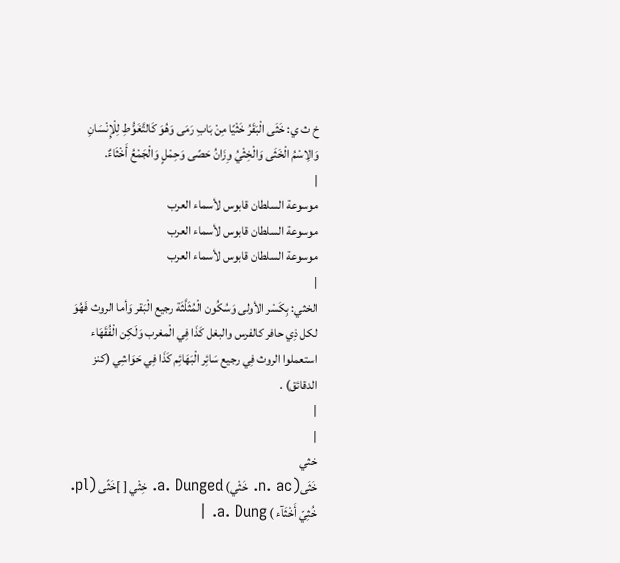خ ث ي: خَثَى الْبَقَرُ خَثْيًا مِنْ بَابِ رَمَى وَهُوَ كَالتَّغَوُّطِ لِلْإِنْسَانِ وَالِاسْمُ الْخَثَى وَالْخِثْيُ وِزَانُ حَصًى وَحِمْلٍ وَالْجَمْعُ أَخْثَاءٌ.
|
موسوعة السلطان قابوس لأسماء العرب
موسوعة السلطان قابوس لأسماء العرب
موسوعة السلطان قابوس لأسماء العرب
|
الخثي: بِكَسْر الأولى وَسُكُون الْمُثَلَّثَة رجيع الْبَقر وَأما الروث فَهُوَ لكل ذِي حافر كالفرس والبغل كَذَا فِي الْمغرب وَلَكِن الْفُقَهَاء استعملوا الروث فِي رجيع سَائِر الْبَهَائِم كَذَا فِي حَوَاشِي (كنز الدقائق) .
|
|
خثي
خَثَى(n. ac. خَثْي) a. Dunged. خِثْي [ ]خَثًى (pl. خُثِيّ أَخْثَآء ) a. Dung. |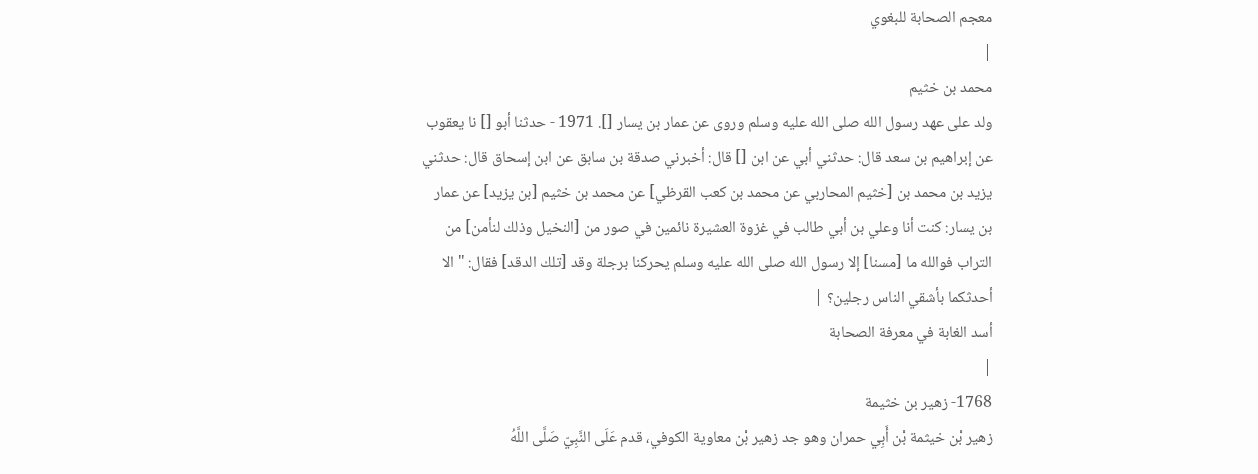معجم الصحابة للبغوي
|
محمد بن خثيم
ولد على عهد رسول الله صلى الله عليه وسلم وروى عن عمار بن يسار []. 1971 - حدثنا أبو [] نا يعقوب عن إبراهيم بن سعد قال: حدثني أبي عن ابن [] قال: أخبرني صدقة بن سابق عن ابن إسحاق قال: حدثني يزيد بن محمد بن [خثيم المحاربي عن محمد بن كعب القرظي] عن محمد بن خثيم [بن يزيد] عن عمار بن يسار: كنت أنا وعلي بن أبي طالب في غزوة العشيرة نائمين في صور من [النخيل وذلك لنأمن] من التراب فوالله ما [مسنا] إلا رسول الله صلى الله عليه وسلم يحركنا برجلة وقد [تلك الدقد] فقال: " الا أحدثكما بأشقي الناس رجلين؟ |
أسد الغابة في معرفة الصحابة
|
1768- زهير بن خثيمة
زهير بْن خيثمة بْن أَبِي حمران وهو جد زهير بْن معاوية الكوفي، قدم عَلَى النَّبِيّ صَلَّى اللَّهُ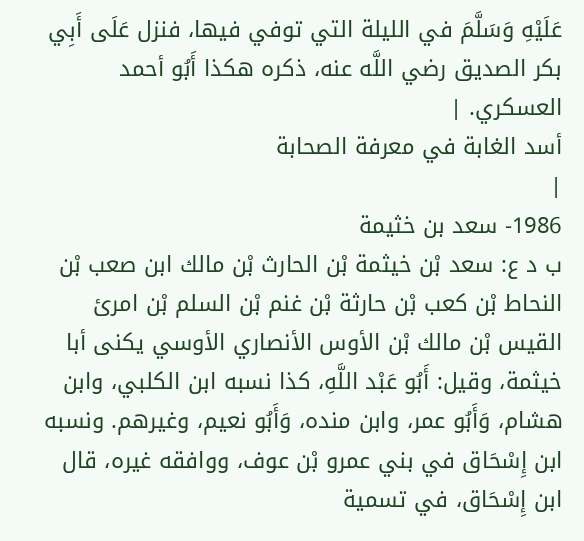عَلَيْهِ وَسَلَّمَ في الليلة التي توفي فيها، فنزل عَلَى أَبِي بكر الصديق رضي اللَّه عنه، ذكره هكذا أَبُو أحمد العسكري. |
أسد الغابة في معرفة الصحابة
|
1986- سعد بن خثيمة
ب د ع: سعد بْن خيثمة بْن الحارث بْن مالك ابن صعب بْن النحاط بْن كعب بْن حارثة بْن غنم بْن السلم بْن امرئ القيس بْن مالك بْن الأوس الأنصاري الأوسي يكنى أبا خيثمة، وقيل: أَبُو عَبْد اللَّهِ، كذا نسبه ابن الكلبي، وابن هشام، وَأَبُو عمر، وابن منده، وَأَبُو نعيم، وغيرهم. ونسبه ابن إِسْحَاق في بني عمرو بْن عوف، ووافقه غيره، قال ابن إِسْحَاق، في تسمية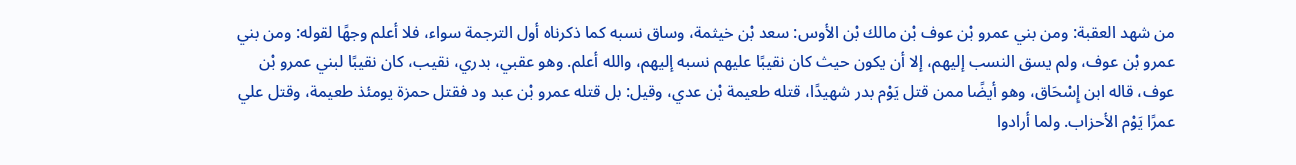من شهد العقبة: ومن بني عمرو بْن عوف بْن مالك بْن الأوس: سعد بْن خيثمة، وساق نسبه كما ذكرناه أول الترجمة سواء، فلا أعلم وجهًا لقوله: ومن بني عمرو بْن عوف، ولم يسق النسب إليهم، إلا أن يكون حيث كان نقيبًا عليهم نسبه إليهم، والله أعلم. وهو عقبي، بدري، نقيب، كان نقيبًا لبني عمرو بْن عوف، قاله ابن إِسْحَاق، وهو أيضًا ممن قتل يَوْم بدر شهيدًا، قتله طعيمة بْن عدي، وقيل: بل قتله عمرو بْن عبد ود فقتل حمزة يومئذ طعيمة، وقتل علي عمرًا يَوْم الأحزاب. ولما أرادوا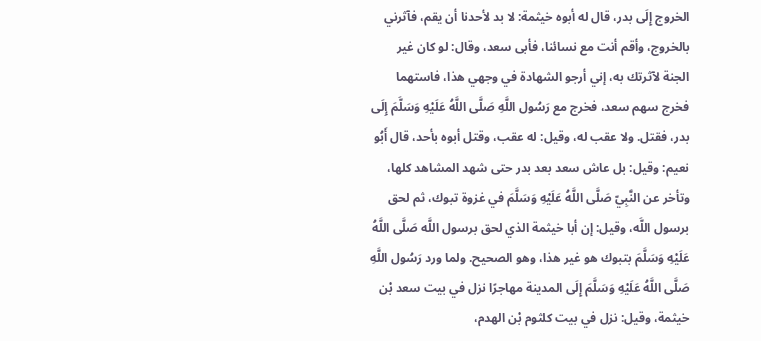الخروج إِلَى بدر، قال له أبوه خيثمة: لا بد لأحدنا أن يقم، فآثرني بالخروج، وأقم أنت مع نسائنا، فأبى سعد، وقال: لو كان غير الجنة لآثرتك به، إني أرجو الشهادة في وجهي هذا، فاستهما فخرج سهم سعد، فخرج مع رَسُول اللَّهِ صَلَّى اللَّهُ عَلَيْهِ وَسَلَّمَ إِلَى بدر، فقتل. ولا عقب له، وقيل: له عقب، وقتل أبوه بأحد، قال أَبُو نعيم: وقيل: بل عاش سعد بعد بدر حتى شهد المشاهد كلها، وتأخر عن النَّبِيّ صَلَّى اللَّهُ عَلَيْهِ وَسَلَّمَ في غزوة تبوك، ثم لحق برسول اللَّه، وقيل: إن أبا خيثمة الذي لحق برسول اللَّه صَلَّى اللَّهُ عَلَيْهِ وَسَلَّمَ بتبوك هو غير هذا، وهو الصحيح. ولما ورد رَسُول اللَّهِ صَلَّى اللَّهُ عَلَيْهِ وَسَلَّمَ إِلَى المدينة مهاجرًا نزل في بيت سعد بْن خيثمة، وقيل: نزل في بيت كلثوم بْن الهدم،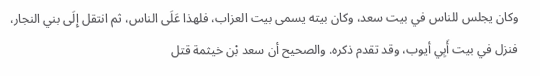وكان يجلس للناس في بيت سعد، وكان بيته يسمى بيت العزاب، فلهذا عَلَى الناس، ثم انتقل إِلَى بني النجار، فنزل في بيت أَبِي أيوب، وقد تقدم ذكره. والصحيح أن سعد بْن خيثمة قتل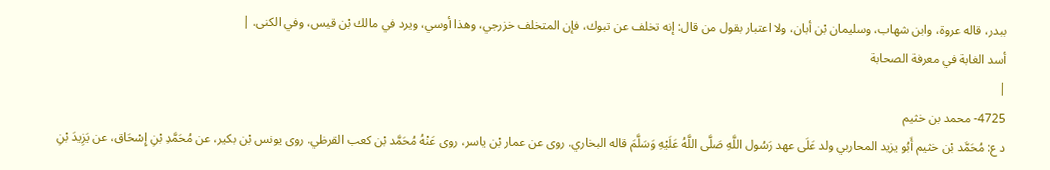ببدر، قاله عروة، وابن شهاب، وسليمان بْن أبان، ولا اعتبار بقول من قال: إنه تخلف عن تبوك، فإن المتخلف خزرجي، وهذا أوسي، ويرد في مالك بْن قيس، وفي الكنى. |
أسد الغابة في معرفة الصحابة
|
4725- محمد بن خثيم
د ع: مُحَمَّد بْن خثيم أَبُو يزيد المحاربي ولد عَلَى عهد رَسُول اللَّهِ صَلَّى اللَّهُ عَلَيْهِ وَسَلَّمَ قاله البخاري. روى عن عمار بْن ياسر، روى عَنْهُ مُحَمَّد بْن كعب القرظي. روى يونس بْن بكير، عن مُحَمَّدِ بْنِ إِسْحَاق، عن يَزِيدَ بْنِ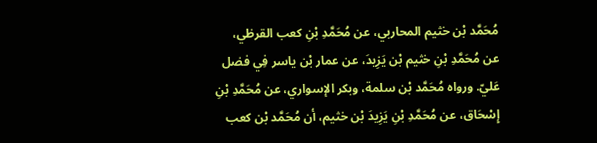مُحَمَّد بْن خثيم المحاربي، عن مُحَمَّدِ بْنِ كعب القرظي، عن مُحَمَّدِ بْنِ خثيم بْن يَزِيدَ، عن عمار بْن ياسر فِي فضل عَليّ. ورواه مُحَمَّد بْن سلمة، وبكر الإسواري، عن مُحَمَّدِ بْنِ إِسْحَاق، عن مُحَمَّدِ بْنِ يَزِيدَ بْن خثيم، أن مُحَمَّد بْن كعب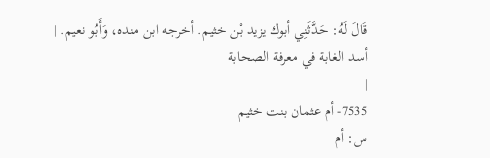قَالَ لَهُ: حَدَّثَنِي أبوك يزيد بْن خثيم. أخرجه ابن منده، وَأَبُو نعيم. |
أسد الغابة في معرفة الصحابة
|
7535- أم عثمان بنت خثيم
س: أم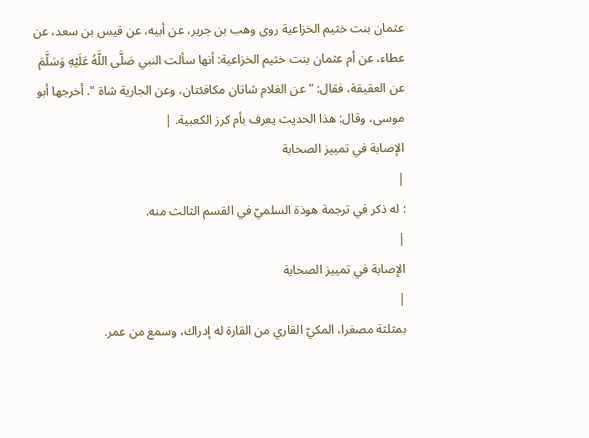عثمان بنت خثيم الخزاعية روى وهب بن جرير، عن أبيه، عن قيس بن سعد، عن عطاء، عن أم عثمان بنت خثيم الخزاعية: أنها سألت النبي صَلَّى اللَّهُ عَلَيْهِ وَسَلَّمَ عن العقيقة، فقال: " عن الغلام شاتان مكافئتان، وعن الجارية شاة ". أخرجها أبو موسى، وقال: هذا الحديث يعرف بأم كرز الكعبية. |
الإصابة في تمييز الصحابة
|
: له ذكر في ترجمة هوذة السلميّ في القسم الثالث منه.
|
الإصابة في تمييز الصحابة
|
بمثلثة مصغرا، المكيّ القاري من القارة له إدراك، وسمع من عمر.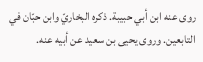روى عنه ابن أبي حبيبة. ذكره البخاريّ وابن حبّان في التابعين. وروى يحيى بن سعيد عن أبيه عنه.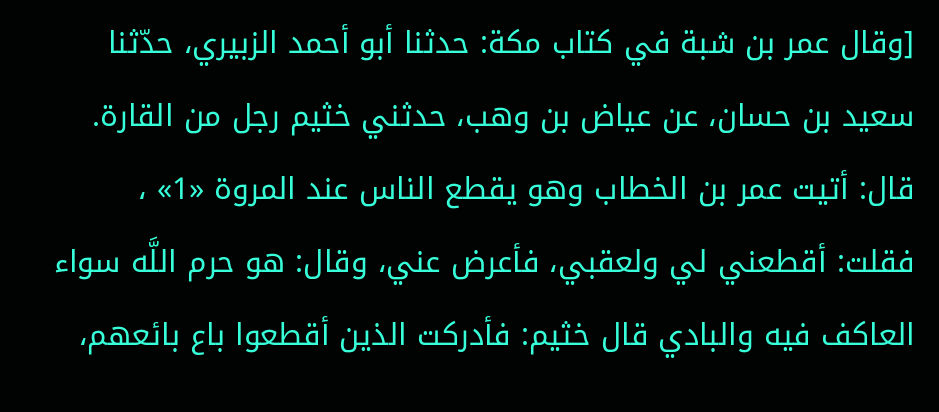[وقال عمر بن شبة في كتاب مكة: حدثنا أبو أحمد الزبيري، حدّثنا سعيد بن حسان، عن عياض بن وهب، حدثني خثيم رجل من القارة. قال: أتيت عمر بن الخطاب وهو يقطع الناس عند المروة «1» ، فقلت: أقطعني لي ولعقبي، فأعرض عني، وقال: هو حرم اللَّه سواء العاكف فيه والبادي قال خثيم: فأدركت الذين أقطعوا باع بائعهم،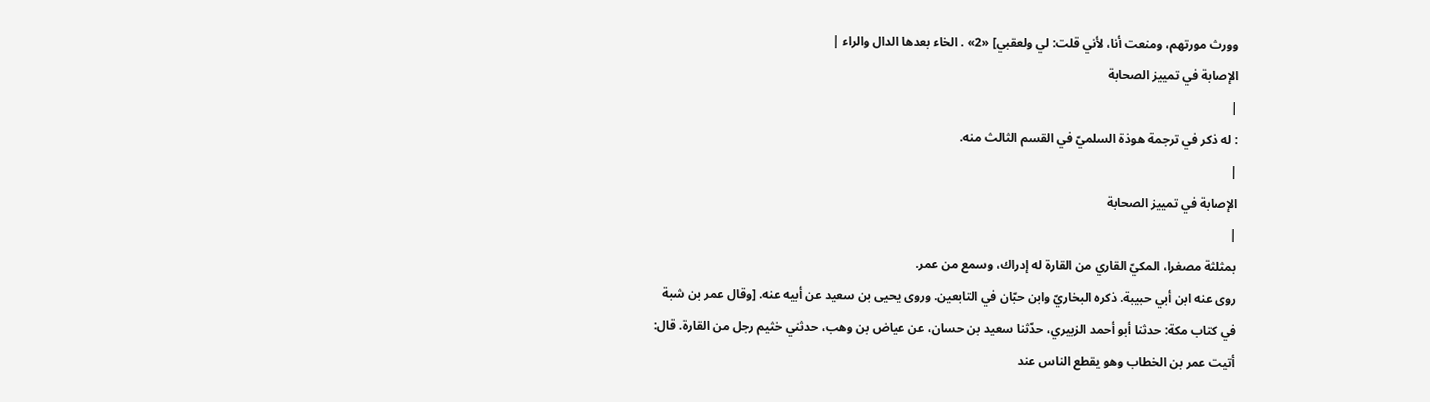وورث مورتهم، ومنعت أنا، لأني قلت: لي ولعقبي] «2» . الخاء بعدها الدال والراء |
الإصابة في تمييز الصحابة
|
: له ذكر في ترجمة هوذة السلميّ في القسم الثالث منه.
|
الإصابة في تمييز الصحابة
|
بمثلثة مصغرا، المكيّ القاري من القارة له إدراك، وسمع من عمر.
روى عنه ابن أبي حبيبة. ذكره البخاريّ وابن حبّان في التابعين. وروى يحيى بن سعيد عن أبيه عنه. [وقال عمر بن شبة في كتاب مكة: حدثنا أبو أحمد الزبيري، حدّثنا سعيد بن حسان، عن عياض بن وهب، حدثني خثيم رجل من القارة. قال: أتيت عمر بن الخطاب وهو يقطع الناس عند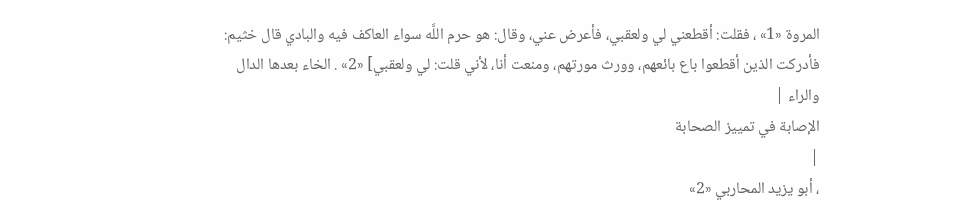المروة «1» ، فقلت: أقطعني لي ولعقبي، فأعرض عني، وقال: هو حرم اللَّه سواء العاكف فيه والبادي قال خثيم: فأدركت الذين أقطعوا باع بائعهم، وورث مورتهم، ومنعت أنا، لأني قلت: لي ولعقبي] «2» . الخاء بعدها الدال والراء |
الإصابة في تمييز الصحابة
|
، أبو يزيد المحاربي «2»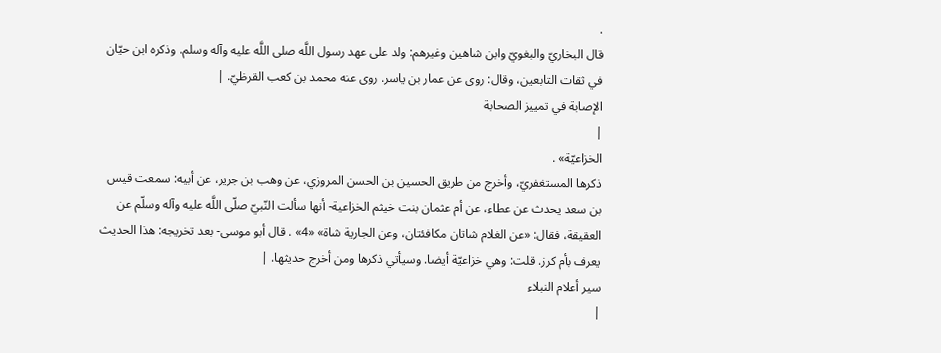.
قال البخاريّ والبغويّ وابن شاهين وغيرهم: ولد على عهد رسول اللَّه صلى اللَّه عليه وآله وسلم. وذكره ابن حيّان في ثقات التابعين، وقال: روى عن عمار بن ياسر. روى عنه محمد بن كعب القرظيّ. |
الإصابة في تمييز الصحابة
|
الخزاعيّة» .
ذكرها المستغفريّ، وأخرج من طريق الحسين بن الحسن المروزي، عن وهب بن جرير، عن أبيه: سمعت قيس بن سعد يحدث عن عطاء، عن أم عثمان بنت خيثم الخزاعية- أنها سألت النّبيّ صلّى اللَّه عليه وآله وسلّم عن العقيقة، فقال: «عن الغلام شاتان مكافئتان، وعن الجارية شاة» «4» . قال أبو موسى- بعد تخريجه: هذا الحديث يعرف بأم كرز. قلت: وهي خزاعيّة أيضا. وسيأتي ذكرها ومن أخرج حديثها. |
سير أعلام النبلاء
|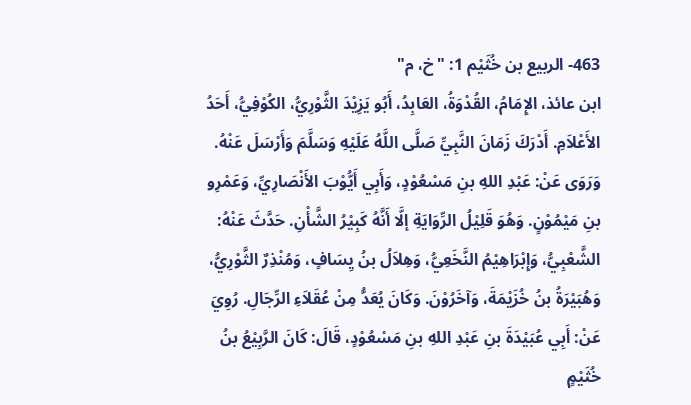463- الربيع بن خُثَيْم 1: "خ، م"
ابن عائذ، الإِمَامُ، القُدْوَةُ، العَابِدُ، أَبُو يَزِيْدَ الثَّوْرِيُّ، الكُوْفِيُّ، أَحَدُ الأَعْلاَمِ. أَدْرَكَ زَمَانَ النَّبِيِّ صَلَّى اللَّهُ عَلَيْهِ وَسَلَّمَ وَأَرْسَلَ عَنْهُ. وَرَوَى عَنْ: عَبْدِ اللهِ بنِ مَسْعُوْدٍ، وَأَبِي أَيُّوْبَ الأَنْصَارِيِّ، وَعَمْرِو بنِ مَيْمُوْنٍ. وَهُوَ قَلِيْلُ الرِّوَايَةِ إلَّا أَنَّهُ كَبِيْرُ الشَّأْنِ. حَدَّثَ عَنْهُ: الشَّعْبِيُّ، وَإِبْرَاهِيْمُ النَّخَعِيُّ، وَهِلاَلُ بنُ يِسَافٍ، وَمُنْذِرٌ الثَّوْرِيُّ، وَهُبَيْرَةُ بنُ خُزَيْمَةَ، وَآخَرُوْنَ. وَكَانَ يُعَدُّ مِنْ عُقَلاَءِ الرِّجَالِ. رُوِيَ عَنْ: أَبِي عُبَيْدَةَ بنِ عَبْدِ اللهِ بنِ مَسْعُوْدٍ، قَالَ: كَانَ الرَّبِيْعُ بنُ خُثَيْمٍ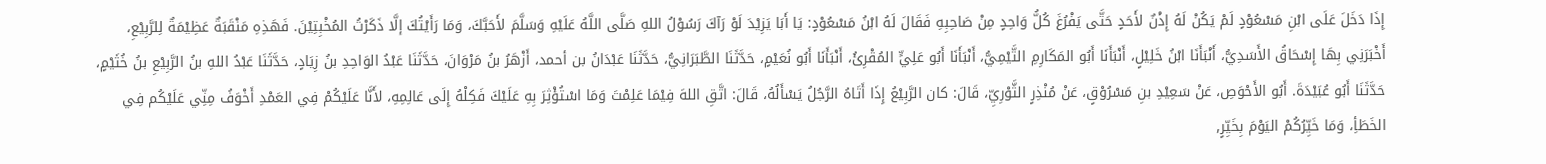إِذَا دَخَلَ عَلَى ابْنِ مَسْعُوْدٍ لَمْ يَكُنْ لَهُ إِذْنٌ لأَحَدٍ حَتَّى يَفْرُغَ كُلُّ وَاحِدٍ مِنْ صَاحِبِهِ فَقَالَ لَهُ ابْنُ مَسْعُوْدٍ: يَا أَبَا يَزِيْدَ لَوْ رَآكَ رَسُوْلُ اللهِ صَلَّى اللَّهُ عَلَيْهِ وَسَلَّمَ لأَحَبَّكَ، وَمَا رَأَيْتُكَ إلَّا ذَكَرْتُ المُخْبِتِيْنَ. فَهَذِهِ مَنْقَبَةٌ عَظِيْمَةٌ لِلرَّبِيْعِ، أَخْبَرَنِي بِهَا إِسْحَاقُ الأَسَدِيُّ، أَنْبَأَنَا ابْنُ خَلِيْلٍ، أَنْبَأَنَا أَبُو المَكَارِمِ التَّيْمِيُّ، أَنْبَأَنَا أَبُو عَلِيٍّ المُقْرِئُ، أَنْبَأَنَا أَبُو نُعَيْمٍ، حَدَّثَنَا الطَّبَرَانِيُّ، حَدَّثَنَا عَبْدَانُ بن أحمد، أَزْهَرُ بنُ مَرْوَانَ، حَدَّثَنَا عَبْدُ الوَاحِدِ بنُ زِيَادٍ، حَدَّثَنَا عَبْدُ اللهِ بنُ الرَّبِيْعِ بنُ خُثَيْمٍ، حَدَّثَنَا أَبُو عُبَيْدَةَ. أَبُو الأَحْوَصِ، عَنْ سَعِيْدِ بنِ مَسْرُوْقٍ، عَنْ مُنْذِرٍ الثَّوْرِيِّ، قَالَ: كان الرَّبِيْعُ إِذَا أَتَاهُ الرَّجُلُ يَسْأَلُهُ، قَالَ: اتَّقِ اللهَ فِيْمَا عَلِمْتَ وَمَا اسْتُؤْثِرَ بِهِ عَلَيْكَ فَكِلْهُ إِلَى عَالِمِهِ، لأَنَّا عَلَيْكُمْ فِي العَمْدِ أَخْوَفُ مِنِّي عَلَيْكُم فِي الخَطَأِ، وَمَا خَيِّرُكُمْ اليَوْمَ بِخَيِّرٍ,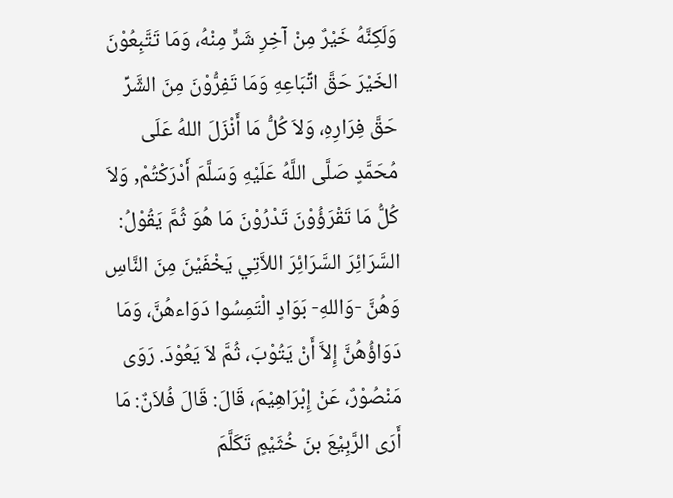وَلَكِنَّهُ خَيْرٌ مِنْ آخِرِ شَرٍّ مِنْهُ، وَمَا تَتَّبِعُوْنَ الخَيْرَ حَقَّ اتِّبَاعِهِ وَمَا تَفِرُّوْنَ مِنَ الشَّرِّ حَقَّ فِرَارِهِ، وَلاَ كُلُّ مَا أَنْزَلَ اللهُ عَلَى مُحَمَّدٍ صَلَّى اللَّهُ عَلَيْهِ وَسَلَّمَ أَدْرَكْتُمْ, وَلاَ كُلُّ مَا تَقْرَؤُوْنَ تَدْرُوْنَ مَا هُوَ ثُمَّ يَقُوْلُ: السَّرَائِرَ السَّرَائِرَ اللاَّتِي يَخْفَيْنَ مِنَ النَّاسِ وَهُنَّ -وَاللهِ- بَوَادٍ الْتَمِسُوا دَوَاءهُنَّ، وَمَا دَوَاؤُهُنَّ إِلاَّ أَنْ يَتُوْبَ، ثُمَّ لاَ يَعُوْدَ. رَوَى مَنْصُوْرٌ، عَنْ إِبْرَاهِيْمَ، قَالَ: قَالَ فُلاَنٌ: مَا أَرَى الرَّبِيْعَ بنَ خُثَيْمٍ تَكَلَّمَ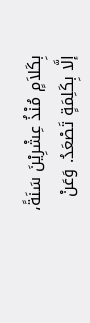بِكَلاَمٍ مُنْذُ عِشْرِيْنَ سَنَةً، إلَّا بِكَلِمَةٍ تَصْعَدُ. وَعَنْ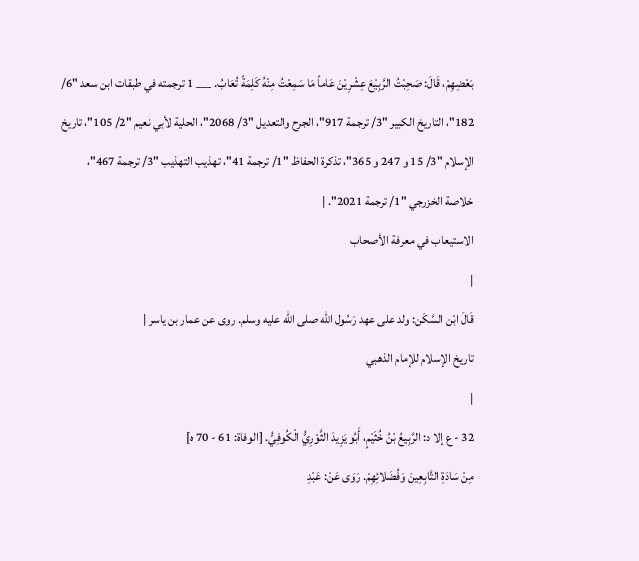بَعْضِهِمْ، قَالَ: صَحِبْتُ الرَّبِيْعَ عِشْرِيْنَ عَاماً مَا سَمِعْتُ مِنْهُ كَلِمَةً تُعَابُ. ___ 1 ترجمته في طبقات ابن سعد "6/ 182"، التاريخ الكبير "3/ ترجمة 917"، الجرح والتعديل "3/ 2068"، الحلية لأبي نعيم "2/ 105"، تاريخ الإسلام "3/ 15 و 247 و 365"، تذكرة الحفاظ "1/ ترجمة 41"، تهذيب التهذيب "3/ ترجمة 467"، خلاصة الخزرجي "1/ ترجمة 2021". |
الاستيعاب في معرفة الأصحاب
|
قَالَ ابْن السَّكَن: ولد على عهد رَسُول الله صلى الله عليه وسلم. روى عن عمار بن ياسر |
تاريخ الإسلام للإمام الذهبي
|
32 - ع إلا د: الرَّبِيعُ بْنُ خُثَيْمٍ، أَبُو يَزِيدَ الثَّوْرِيُّ الْكُوفِيُّ. [الوفاة: 61 - 70 ه]
مِنْ سَادَةِ التَّابِعِينَ وَفُضَلائِهِمْ. رَوَى عَنْ: عَبْدِ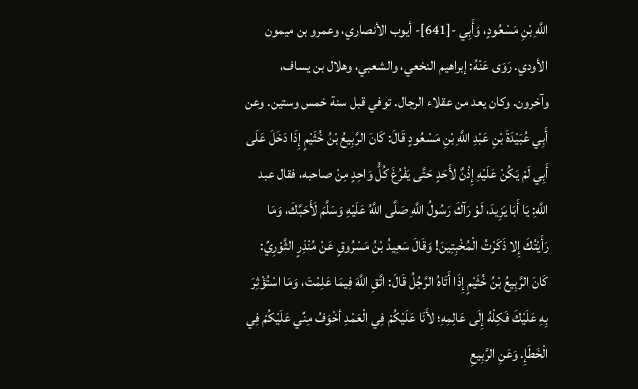اللَّهِ بْنِ مَسْعُودٍ، وَأَبِي -[641]- أيوب الأنصاري، وعمرو بن ميمون الأودي. رَوَى عَنْهُ: إبراهيم النخعي، والشعبي، وهلال بن يساف، وآخرون. وكان يعد من عقلاء الرجال. توفي قبل سنة خمس وستين. وعن أَبِي عُبَيْدَةَ بْنِ عَبْدِ اللَّهِ بْنِ مَسْعُودٍ قَالَ: كَانَ الرَّبِيعُ بْنُ خُثَيْمٍ إِذَا دَخَلَ عَلَى أَبِي لَمْ يَكُنْ عَلَيْهِ إِذْنٌ لأَحَدٍ حَتَّى يَفْرُغَ كُلُّ وَاحِدٍ مِنْ صاحبه، فقال عبد اللَّهِ: يَا أَبَا يَزِيدَ، لَوْ رَآكَ رَسُولُ اللَّهِ صَلَّى اللَّهُ عَلَيْهِ وَسَلَّمَ لَأَحَبَّكَ، وَمَا رَأَيْتُكَ إِلا ذَكَرْتُ الْمُخْبِتِينَ! وَقَالَ سَعِيدُ بْنُ مَسْرُوقٍ عَنْ مُنْذِرٍ الثَّوْرِيِّ: كَانَ الرَّبِيعُ بْنُ خُثَيْمٍ إِذَا أَتَاهُ الرَّجُلُ قَالَ: اتَّقِ اللَّهَ فِيمَا عَلِمْتَ، وَمَا اسْتُؤْثِرَ بِهِ عَلَيْكَ فَكِلْهُ إِلَى عَالِمِهِ؛ لأَنَا عَلَيْكُمْ فِي الْعَمْدِ أخْوَفُ مِنِّي عَلَيْكُمْ فِي الْخَطَإِ. وَعَنِ الرَّبِيعِ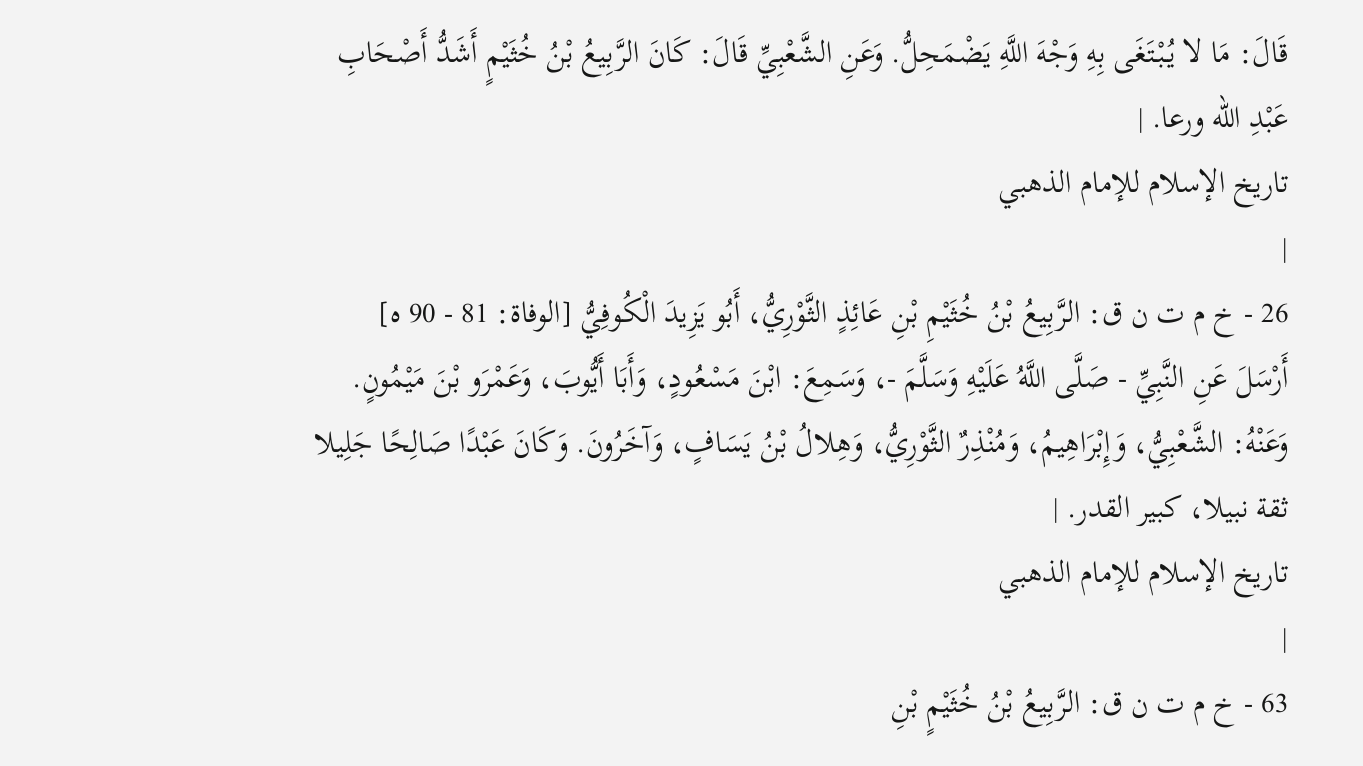قَالَ: مَا لا يُبْتَغَى بِهِ وَجْهَ اللَّهِ يَضْمَحِلُّ. وَعَنِ الشَّعْبِيِّ قَالَ: كَانَ الرَّبِيعُ بْنُ خُثَيْمٍ أَشَدُّ أَصْحَابِ عَبْدِ الله ورعا. |
تاريخ الإسلام للإمام الذهبي
|
26 - خ م ت ن ق: الرَّبِيعُ بْنُ خُثَيْمِ بْنِ عَائِذٍ الثَّوْرِيُّ، أَبُو يَزِيدَ الْكُوفِيُّ [الوفاة: 81 - 90 ه]
أَرْسَلَ عَنِ النَّبِيِّ - صَلَّى اللَّهُ عَلَيْهِ وَسَلَّمَ -، وَسَمِعَ: ابْنَ مَسْعُودٍ، وَأَبَا أَيُّوبَ، وَعَمْرَو بْنَ مَيْمُونٍ. وَعَنْهُ: الشَّعْبِيُّ، وَإِبْرَاهِيمُ، وَمُنْذِرٌ الثَّوْرِيُّ، وَهِلالُ بْنُ يَسَافٍ، وَآخَرُونَ. وَكَانَ عَبْدًا صَالِحًا جَلِيلا ثقة نبيلا، كبير القدر. |
تاريخ الإسلام للإمام الذهبي
|
63 - خ م ت ن ق: الرَّبِيعُ بْنُ خُثَيْمٍ بْنِ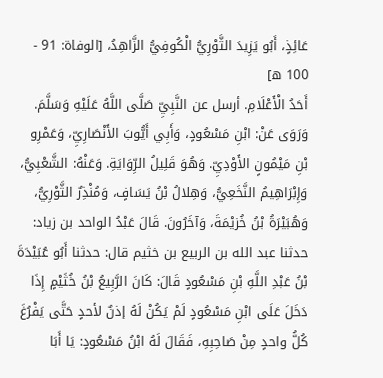عَائِذٍ، أَبُو يَزِيدَ الثَّوْرِيُّ الْكُوفِيُّ الزَّاهِدُ، [الوفاة: 91 - 100 ه]
أَحَدُ الْأَعْلَامِ. أرسل عن النَّبِيِّ صَلَّى اللَّهُ عَلَيْهِ وَسَلَّمَ. وَرَوَى عَنْ: ابْنِ مَسْعُودٍ، وَأَبِي أَيُّوبَ الأَنْصَارِيِّ، وَعَمْرِو بْنِ مَيْمُونٍ الأَوْدِيِّ. وَهُوَ قَلِيلُ الرِّوَايَةِ. وَعَنْهُ: الشَّعْبِيُّ، وَإِبْرَاهِيمُ النَّخَعِيُّ، وَهِلالُ بْنُ يَسَافٍ، وَمُنْذِرٌ الثَّوْرِيُّ، وَهُبَيْرَةُ بْنُ خُزيْمَةَ، وَآخَرُونَ. قَالَ عَبْدُ الواحد بن زياد: حدثنا عبد الله بن الربيع بن خثيم قال: حدثنا أَبُو عُبَيْدَةَ بْنُ عَبْدِ اللَّهِ بْنِ مَسْعُودٍ قَالَ: كَانَ الرَّبِيعُ بْنُ خُثَيْمٍ إِذَا دَخَلَ عَلَى ابْنِ مَسْعُودٍ لَمْ يَكُنْ لَهُ إذنٌ لأحدٍ حَتَّى يَفْرُغَ كُلُّ واحدٍ مِنْ صَاحِبِهِ، فَقَالَ لَهُ ابْنُ مَسْعُودٍ: يَا أَبَا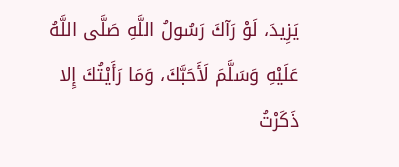يَزِيدَ، لَوْ رَآكَ رَسُولُ اللَّهِ صَلَّى اللَّهُ عَلَيْهِ وَسَلَّمَ لَأَحَبَّكَ، وَمَا رَأَيْتُكَ إِلا ذَكَرْتُ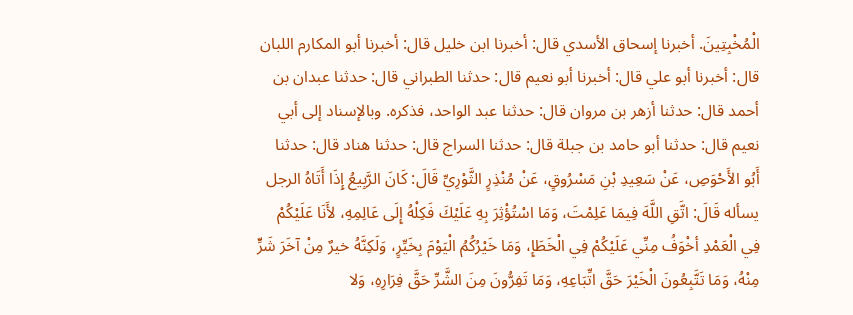الْمُخْبِتِينَ. أخبرنا إسحاق الأسدي قال: أخبرنا ابن خليل قال: أخبرنا أبو المكارم اللبان قال: أخبرنا أبو علي قال: أخبرنا أبو نعيم قال: حدثنا الطبراني قال: حدثنا عبدان بن أحمد قال: حدثنا أزهر بن مروان قال: حدثنا عبد الواحد، فذكره. وبالإسناد إلى أبي نعيم قال: حدثنا أبو حامد بن جبلة قال: حدثنا السراج قال: حدثنا هناد قال: حدثنا أَبُو الأَحْوَصِ، عَنْ سَعِيدِ بْنِ مَسْرُوقٍ، عَنْ مُنْذِرٍ الثَّوْرِيِّ قَالَ: كَانَ الرَّبِيعُ إِذَا أَتَاهُ الرجل يسأله قَالَ: اتَّقِ اللَّهَ فِيمَا عَلِمْتَ، وَمَا اسْتُؤْثِرَ بِهِ عَلَيْكَ فَكِلْهُ إِلَى عَالِمِهِ، لأَنَا عَلَيْكُمْ فِي الْعَمْدِ أخْوَفُ مِنِّي عَلَيْكُمْ فِي الْخَطَإِ، وَمَا خَيْرُكُمُ الْيَوْمَ بِخَيِّرٍ، وَلَكِنَّهُ خيرٌ مِنْ آخَرَ شَرٍّ مِنْهُ، وَمَا تَتَّبِعُونَ الْخَيْرَ حَقَّ اتِّبَاعِهِ، وَمَا تَفِرُّونَ مِنَ الشَّرِّ حَقَّ فِرَارِهِ، وَلا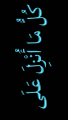كُلُّ مَا أُنْزِلَ عَلَى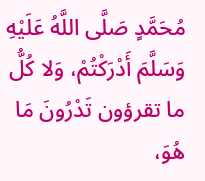مُحَمَّدٍ صَلَّى اللَّهُ عَلَيْهِ وَسَلَّمَ أَدْرَكْتُمْ، وَلا كُلُّ ما تقرؤون تَدْرُونَ مَا هُوَ،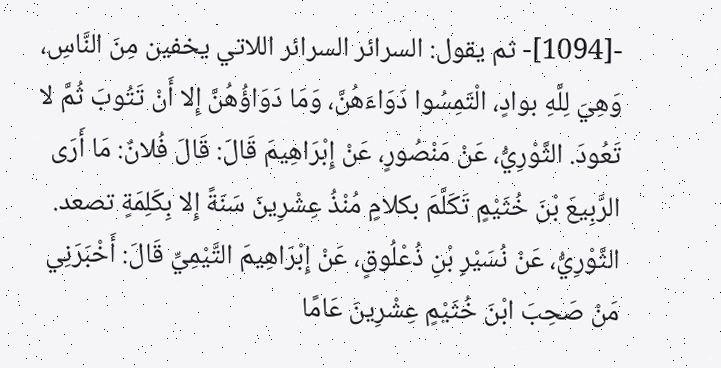-[1094]- ثم يقول: السرائر السرائر اللاتي يخفين مِنَ النَّاسِ، وَهِيَ لِلَّهِ بوادٍ، الْتَمِسُوا دَوَاءَهُنَّ، وَمَا دَوَاؤُهُنَّ إِلا أَنْ تَتُوبَ ثُمَّ لا تَعُودَ. الثَّوْرِيُّ، عَنْ مَنْصُورٍ، عَنْ إِبْرَاهِيمَ قَالَ: قَالَ فُلانٌ: مَا أَرَى الرَّبِيعَ بْنَ خُثَيْمٍ تَكَلَّمَ بكلامٍ مُنْذُ عِشْرِينَ سَنَةً إِلا بِكَلِمَةٍ تصعد. الثَّوْرِيُّ، عَنْ نُسَيْرِ بْنِ ذُعْلُوقٍ، عَنْ إِبْرَاهِيمَ التَّيْمِيِّ قَالَ: أَخْبَرَنِي مَنْ صَحِبَ ابْنَ خُثَيْمٍ عِشْرِينَ عَامًا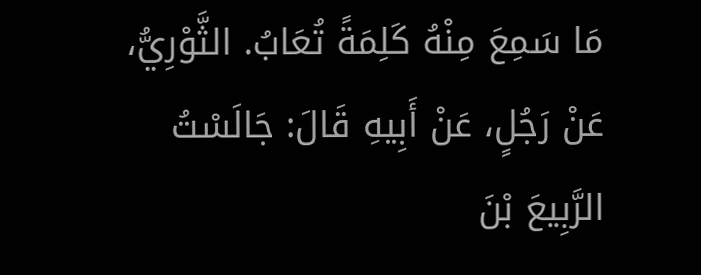مَا سَمِعَ مِنْهُ كَلِمَةً تُعَابُ. الثَّوْرِيُّ، عَنْ رَجُلٍ، عَنْ أَبِيهِ قَالَ: جَالَسْتُ الرَّبِيعَ بْنَ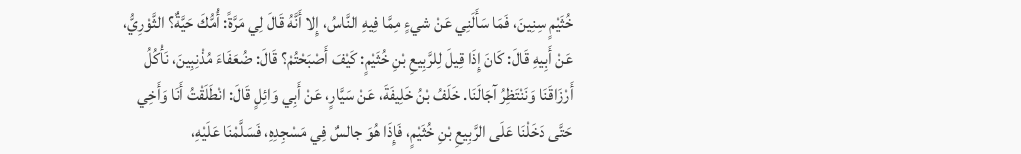خُثَيْمٍ سِنِينَ، فَمَا سَأَلَنِي عَنْ شيءٍ مِمَّا فِيهِ النَّاسُ، إِلا أَنَّهُ قَالَ لِي مَرَّةً: أُمُّكَ حَيَّةٌ؟ الثَّوْرِيُّ، عَنْ أَبِيهِ قَالَ: كَانَ إِذَا قِيلَ لِلرَّبِيعِ بْنِ خُثَيْمٍ: كَيْفَ أَصْبَحْتُمْ؟ قَالَ: ضُعَفَاءَ مُذْنِبِينَ، نَأْكُلُ أَرْزَاقَنَا وَنَنْتَظِرُ آجَالَنَا. خَلَفُ بْنُ خَلِيفَةَ، عَنْ سَيَّارٍ، عَنْ أَبِي وَائِلٍ قَالَ: انْطَلَقْتُ أَنَا وَأَخِي حَتَّى دَخَلْنَا عَلَى الرَّبِيعِ بْنِ خُثَيْمٍ، فَإِذَا هُوَ جالسٌ فِي مَسْجِدِهِ، فَسَلَّمْنَا عَلَيْهِ،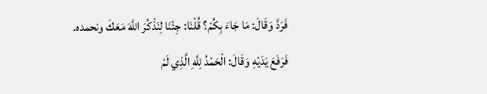فَرَدَّ وَقَالَ: مَا جَاءَ بِكُمْ؟ قُلْنَا: جِئْنَا لِنَذْكُرَ اللَّهَ مَعَكَ ونحمده. فَرَفَعَ يَدَيْهِ وَقَالَ: الْحَمْدُ لِلَّهِ الَّذِي لَمْ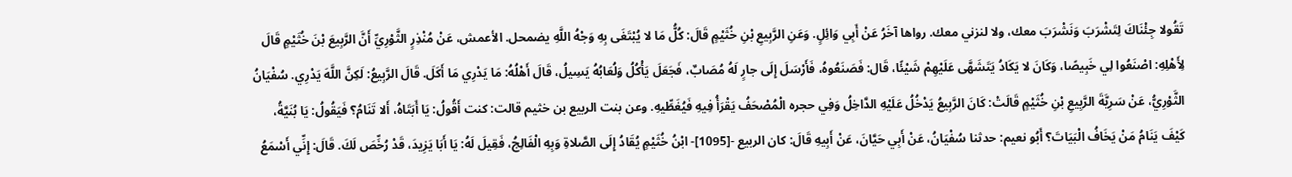تَقُولا جِئْنَاكَ لِتَشْرَبَ وَنَشْرَبَ معك، ولا لنزني معك. رواها آخَرُ عَنْ أَبِي وَائِلٍ. وَعَنِ الرَّبِيعِ بْنِ خُثَيْمٍ قَالَ: كُلُّ مَا لا يُبْتَغَى بِهِ وَجْهُ اللَّهِ يضمحل. الأعمش، عَنْ مُنْذِرٍ الثَّوْرِيِّ أَنَّ الرَّبِيعَ بْنَ خُثَيْمٍ قَالَ لِأَهْلِهِ: اصْنَعُوا لِي خَبِيصًا، وَكَانَ لا يَكَادُ يَتَشَهَّى عَلَيْهِمْ شَيْئًا، قَال: فَصَنَعُوهُ، فَأَرْسَلَ إِلَى جارٍ لَهُ مُصَابٌ، فَجَعَلَ يَأْكُلُ وَلُعَابُهُ يَسِيلُ، قَالَ أَهْلُهُ: مَا يَدْرِي مَا أَكَلَ. قَالَ الرَّبِيعُ: لَكِنَّ اللَّهَ يَدْرِي. سُفْيَانُ الثَّوْرِيُّ، عَنْ سَرِيَّةَ الرَّبِيعِ بْنِ خُثَيْمٍ قَالَتْ: كَانَ الرَّبِيعُ يَدْخُلُ عَلَيْهِ الدَّاخِلُ وَفِي حجره الْمُصْحَفُ يَقْرَأُ فِيهِ فَيُغَطِّيهِ. وعن بنت الربيع بن خثيم قالت: كنت أَقُولُ: يَا أَبَتَاهُ، أَلا تَنَامُ؟ فَيَقُولُ: يَا بُنَيَّةُ، كَيْفَ يَنَامُ مَنْ يَخَافُ الْبَيَاتَ؟ أَبُو نعيم: حدثنا سُفْيَانُ، عَنْ أَبِي حَيَّانَ، عَنْ أَبِيهِ قَالَ: كان الربيع -[1095]- ابْنُ خُثَيْمٍ يُقَادُ إِلَى الصَّلاةِ وَبِهِ الْفَالِجُ، فَقِيلَ لَهُ: يَا أَبَا يَزِيدَ، قَدْ رُخِّصَ لَكَ. قَالَ: إِنِّي أَسْمَعُ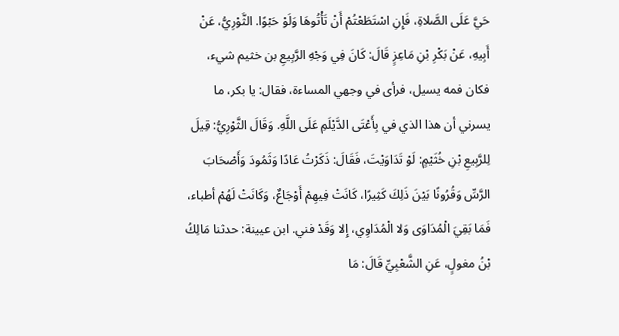حَيَّ عَلَى الصَّلاةِ، فَإِنِ اسْتَطَعْتُمْ أَنْ تَأْتُوهَا وَلَوْ حَبْوًا. الثَّوْرِيُّ، عَنْ أَبِيهِ، عَنْ بَكْرِ بْنِ مَاعِزٍ قَالَ: كَانَ فِي وَجْهِ الرَّبِيعِ بن خثيم شيء، فكان فمه يسيل، فرأى في وجهي المساءة، فقال: يا بكر، ما يسرني أن هذا الذي في بِأَعْتَى الدَّيْلَمِ عَلَى اللَّهِ. وَقَالَ الثَّوْرِيُّ: قِيلَ لِلرَّبِيعِ بْنِ خُثَيْمٍ: لَوْ تَدَاوَيْتَ، فَقَالَ: ذَكَرْتُ عَادًا وَثَمُودَ وَأَصْحَابَ الرَّسِّ وَقُرُونًا بَيْنَ ذَلِكَ كَثِيرًا، كَانَتْ فِيهِمْ أَوْجَاعٌ، وَكَانَتْ لَهُمْ أطباء، فَمَا بَقِيَ الْمُدَاوَى وَلا الْمُدَاوِي، إِلا وَقَدْ فني. ابن عيينة: حدثنا مَالِكُ بْنُ مغولٍ، عَنِ الشَّعْبِيِّ قَالَ: مَا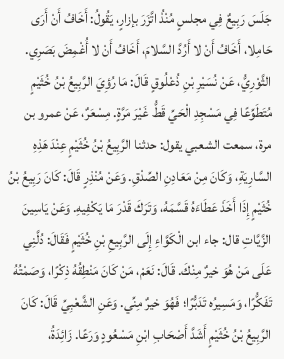جَلَسَ رَبِيعٌ فِي مجلسٍ مُنْذُ اتَّزَرَ بإزارٍ، يَقُولُ: أَخَافُ أَنْ أَرَى حَامِلا، أَخَافُ أَنْ لا أَرُدَّ السَّلامَ، أَخَافُ أَنْ لا أُغْمِضَ بَصَرِي. الثَّوْرِيُّ، عَنْ نُسَيْرِ بْنِ ذُعْلُوقٍ قَالَ: مَا رُؤِيَ الرَّبِيعُ بْنُ خُثَيْمٍ مُتَطَوِّعًا فِي مَسْجِدِ الْحَيِّ قَطُّ غَيْرَ مَرَّةٍ. مِسْعَرٌ، عَنْ عمرو بن مرة، سمعت الشعبي يقول: حدثنا الرَّبِيعُ بْنُ خُثَيْمٍ عِنْدَ هَذِهِ السَّارِيَةِ، وَكَانَ مِنْ مَعَادِنِ الصِّدْقِ. وَعَنْ مُنْذِرٍ قَالَ: كَانَ رَبِيعُ بْنُ خُثَيْمٍ إِذَا أَخَذَ عَطَاءَهُ قَسَّمَهُ، وَتَرَكَ قَدْرَ مَا يَكْفِيهِ. وَعَنْ يَاسِينَ الزَّيَّاتِ قال: جاء ابن الْكَوَّاءِ إِلَى الرَّبِيعِ بْنِ خُثَيْمٍ فَقَالَ: دُلَّنِي عَلَى مَنْ هُوَ خيرٌ مِنْكَ. قَالَ: نَعَمْ، مَنْ كَانَ مَنْطِقُهُ ذِكْرًا، وَصَمْتُهُ تَفَكُّرًا، وَمَسِيرُه تَدَبُّرًا؛ فَهُوَ خيرٌ مِنِّي. وَعَنِ الشَّعْبِيِّ قَالَ: كَانَ الرَّبِيعُ بْنُ خُثَيْمٍ أَشَدَّ أَصْحَابِ ابْنِ مَسْعُودٍ وَرَعًا. زَائِدَةُ،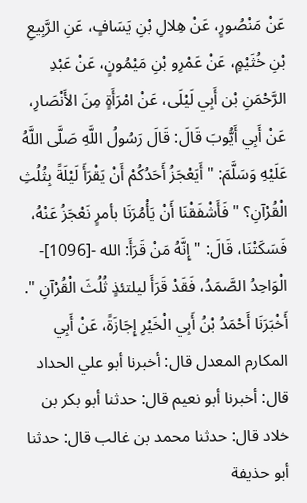عَنْ مَنْصُورٍ، عَنْ هِلالِ بْنِ يَسَافٍ، عَنِ الرَّبِيعِ بْنِ خُثَيْمٍ، عَنْ عَمْرِو بْنِ مَيْمُونٍ، عَنْ عَبْدِ الرَّحْمَنِ بْن أَبِي لَيْلَى، عَنْ امْرَأَةٍ مِنَ الأَنْصَارِ، عَنْ أَبِي أَيُّوبَ قَالَ: قَالَ رَسُولُ اللَّهِ صَلَّى اللَّهُ عَلَيْهِ وَسَلَّمَ: " أَيَعْجَزُ أَحَدُكُمْ أَنْ يَقْرَأَ لَيْلَةً بِثُلُثِ الْقُرْآنِ؟ " فَأَشْفَقْنَا أَنْ يَأْمُرَنَا بأمرٍ نَعْجَزُ عَنْهُ، فَسَكَتْنَا، قَالَ: " إِنَّهُ مَنْ قَرَأَ: الله -[1096]- الْوَاحِدُ الصَّمَدُ، فَقَدْ قَرَأَ ليلتئذٍ ثُلُثَ الْقُرْآنِ ". أَخْبَرَنَا أَحْمَدُ بْنُ أَبِي الْخَيْرِ إِجَازَةً، عَنْ أَبِي المكارم المعدل قال: أخبرنا أبو علي الحداد قال: أخبرنا أبو نعيم قال: حدثنا أبو بكر بن خلاد قال: حدثنا محمد بن غالب قال: حدثنا أبو حذيفة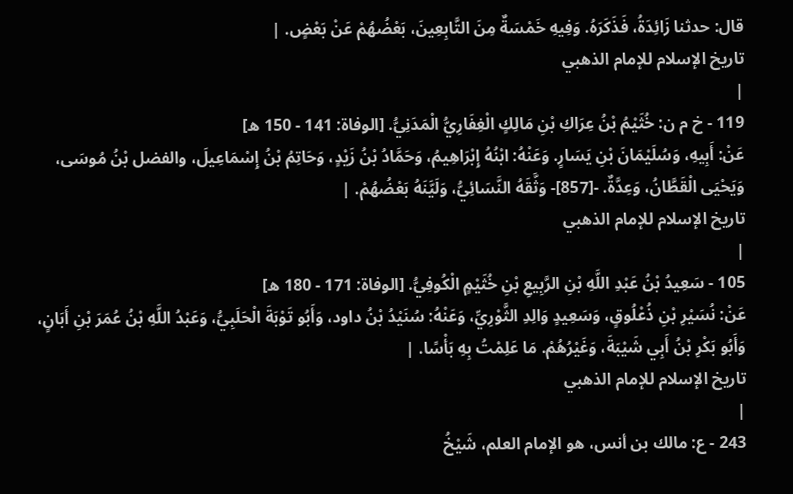قال: حدثنا زَائِدَةُ، فَذَكَرَهُ. وَفِيهِ خَمْسَةٌ مِنَ التَّابِعِينَ، بَعْضُهُمْ عَنْ بَعْضٍ. |
تاريخ الإسلام للإمام الذهبي
|
119 - خ م ن: خُثَيْمُ بْنُ عِرَاكِ بْنِ مَالِكٍ الْغِفَارِيُّ الْمَدَنِيُّ. [الوفاة: 141 - 150 ه]
عَنْ: أَبِيهِ، وَسُلَيْمَانَ بْنِ يَسَارٍ. وَعَنْهُ: ابْنُهُ إِبْرَاهِيمُ، وَحَمَّادُ بْنُ زَيْدٍ، وَحَاتِمُ بْنُ إِسْمَاعِيلَ، والفضل بْنُ مُوسَى، وَيَحْيَى الْقَطَّانُ، وَعِدَّةٌ. -[857]- وَثَّقَهُ النَّسَائِيُّ، وَلَيَّنَهُ بَعْضُهُمْ. |
تاريخ الإسلام للإمام الذهبي
|
105 - سَعِيدُ بْنُ عَبْدِ اللَّهِ بْنِ الرَّبِيعِ بْنِ خُثَيْمٍ الْكُوفِيُّ. [الوفاة: 171 - 180 ه]
عَنْ: نُسَيْرِ بْنِ ذُعْلُوقٍ، وَسَعِيدٍ وَالِدِ الثَّوْرِيِّ، وَعَنْهُ: سُنَيْدُ بْنُ داود، وَأَبُو تَوْبَةَ الْحَلَبِيُّ، وَعَبْدُ اللَّهِ بْنُ عُمَرَ بْنِ أَبَانٍ، وَأَبُو بَكْرِ بْنُ أَبِي شَيْبَةَ، وَغَيْرُهُمْ. مَا عَلِمْتُ بِهِ بَأْسًا. |
تاريخ الإسلام للإمام الذهبي
|
243 - ع: مالك بن أنس، هو الإمام العلم، شَيْخُ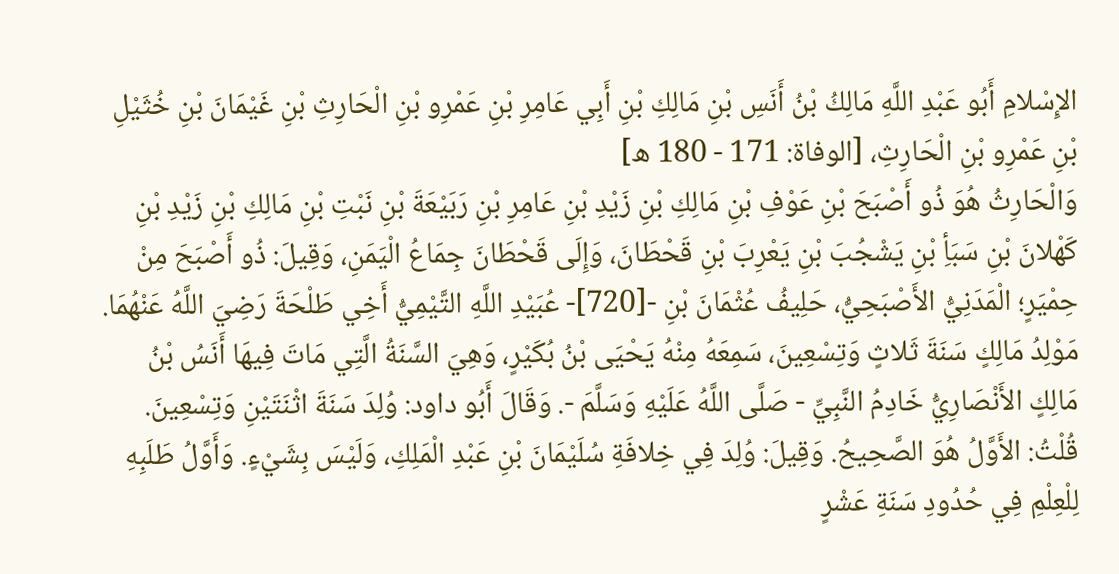الإِسْلامِ أَبُو عَبْدِ اللَّهِ مَالِكُ بْنُ أَنَسِ بْنِ مَالِكِ بْنِ أَبِي عَامِرِ بْنِ عَمْرِو بْنِ الْحَارِثِ بْنِ غَيْمَانَ بْنِ خُثَيْلِ بْنِ عَمْرِو بْنِ الْحَارِثِ، [الوفاة: 171 - 180 ه]
وَالْحَارِثُ هُوَ ذُو أَصْبَحَ بْنِ عَوْفِ بْنِ مَالِكِ بْنِ زَيْدِ بْنِ عَامِرِ بْنِ رَبَيْعَةَ بْنِ نَبْتِ بْنِ مَالِكِ بْنِ زَيْدِ بْنِ كَهْلانَ بْنِ سَبَأِ بْنِ يَشْجُبَ بْنِ يَعْرِبَ بْنِ قَحْطَانَ، وَإِلَى قَحْطَانَ جِمَاعُ الْيَمَنِ، وَقِيلَ: ذُو أَصْبَحَ مِنْ حِمْيَرٍ؛ الْمَدَنِيُّ الأَصْبَحِيُّ، حَلِيفُ عُثْمَانَ بْنِ -[720]- عُبَيْدِ اللَّهِ التَّيْمِيُّ أَخِي طَلْحَةَ رَضِيَ اللَّهُ عَنْهُمَا. مَوْلِدُ مَالِكٍ سَنَةَ ثَلاثٍ وَتِسْعِينَ، سَمِعَهُ مِنْهُ يَحْيَى بْنُ بُكَيْرٍ، وَهِيَ السَّنَةُ الَّتِي مَاتَ فِيهَا أَنَسُ بْنُ مَالِكٍ الأَنْصَارِيُّ خَادِمُ النَّبِيِّ - صَلَّى اللَّهُ عَلَيْهِ وَسَلَّمَ -. وَقَالَ أَبُو داود: وُلِدَ سَنَةَ اثْنَتَيْنِ وَتِسْعِينَ. قُلْتُ: الأَوَّلُ هُوَ الصَّحِيحُ. وَقِيلَ: وُلِدَ فِي خِلافَةِ سُلَيْمَانَ بْنِ عَبْدِ الْمَلِكِ، وَلَيْسَ بِشَيْءٍ. وَأَوَّلُ طَلَبِهِ لِلْعِلْمِ فِي حُدُودِ سَنَةِ عَشْرٍ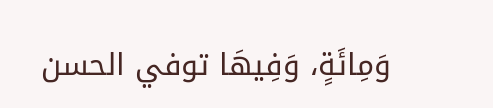وَمِائَةٍ، وَفِيهَا توفي الحسن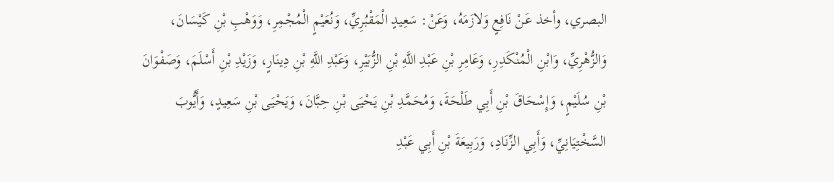البصري، وأخذ عَنْ نَافِعٍ وَلازَمَهُ، وَعَنْ: سَعِيدٍ الْمَقْبُرِيِّ، وَنُعَيْمٍ الْمُجْمِرِ، وَوَهْبِ بْنِ كَيْسَانَ، وَالزُّهْرِيِّ، وَابْنِ الْمُنْكَدِرِ، وَعَامِرِ بْنِ عَبْدِ اللَّهِ بْنِ الزُّبَيْرِ، وَعَبْدِ اللَّهِ بْنِ دِينَارٍ، وَزَيْدِ بْنِ أَسْلَمَ، وَصَفْوَانَ بْنِ سُلَيْمٍ، وَإِسْحَاقَ بْنِ أَبِي طَلْحَةَ، وَمُحَمَّدِ بْنِ يَحْيَى بْنِ حِبَّانَ، وَيَحْيَى بْنِ سَعِيدٍ، وَأَيُّوبَ السَّخْتِيَانِيِّ، وَأَبِي الزِّنَادِ، وَرَبِيعَةَ بْنِ أَبِي عَبْدِ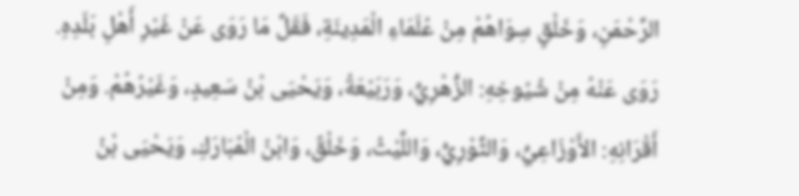الرَّحْمَنِ، وَخَلْقٍ سِوَاهُمْ مِنْ عُلَمَاءِ الْمَدِينَةِ، فَقَلَّ مَا رَوَى عَنْ غَيْرِ أَهْلِ بَلَدِهِ. رَوَى عَنْهُ مِنْ شُيُوخِهِ: الزُّهْرِيُّ، وَرَبَيْعَةُ، وَيَحْيَى بْنُ سَعِيدٍ، وَغَيْرُهُمْ. وَمِنْ أَقْرَانِهِ: الأَوْزَاعِيُّ، وَالثَّوْرِيُّ، وَاللَّيْثُ، وَخَلْقٌ، وَابْنُ الْمُبَارَكِ، وَيَحْيَى بْنُ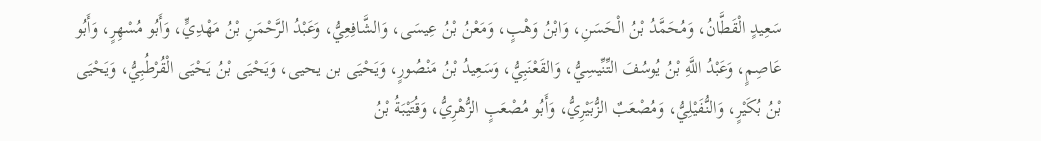سَعِيدٍ الْقَطَّانُ، وَمُحَمَّدُ بْنُ الْحَسَنِ، وَابْنُ وَهْبٍ، وَمَعْنُ بْنُ عِيسَى، وَالشَّافِعِيُّ، وَعَبْدُ الرَّحْمَنِ بْنُ مَهْدِيٍّ، وَأَبُو مُسْهِرٍ، وَأَبُو عَاصِمٍ، وَعَبْدُ اللَّهِ بْنُ يُوسُفَ التِّنِّيسِيُّ، وَالقَعْنَبِيُّ، وَسَعِيدُ بْنُ مَنْصُورٍ، وَيَحْيَى بن يحيى، وَيَحْيَى بْنُ يَحْيَى الْقُرْطُبِيُّ، وَيَحْيَى بْنُ بُكَيْرٍ، وَالنُّفَيْلِيُّ، وَمُصْعَبٌ الزُّبَيْرِيُّ، وَأَبُو مُصْعَبٍ الزُّهْرِيُّ، وَقُتَيْبَةُ بْنُ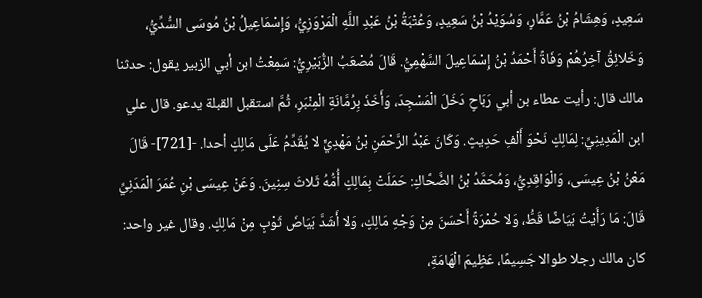سَعِيدٍ، وَهِشَامُ بْنُ عَمَّارٍ، وَسُوَيْدُ بْنُ سَعِيدٍ، وَعُتْبَةُ بْنُ عَبْدِ اللَّهِ الْمَرْوَزِيُّ، وَإِسْمَاعِيلُ بْنُ مُوسَى السُّدِّيُّ، وَخَلائِقُ آخِرُهُمْ وَفَاةً أَحْمَدُ بْنُ إِسْمَاعِيلَ السَّهْمِيُّ. قَالَ مُصْعَبُ الزُّبَيْرِيُّ: سَمِعْتُ ابن أبي الزبير يقول: حدثنا مالك قال: رأيت عطاء بن أبي رَبَاحٍ دَخَلَ الْمَسْجِدَ، وَأَخَذَ بِرُمَّانَةِ الْمِنْبَرِ، ثُمَّ استقبل القبلة يدعو. قال علي ابن الْمَدِينِيِّ: لِمَالِكٍ نَحْوَ أَلْفِ حَدِيثٍ. وَكَانَ عَبْدُ الرَّحْمَنِ بْنُ مَهْدِيٍّ لا يُقَدِّمُ عَلَى مَالِكٍ أحدا. -[721]- قَالَ مَعْنُ بْنُ عِيسَى، وَالْوَاقِدِيُّ، وَمُحَمَّدُ بْنُ الضَّحَّاكِ: حَمَلَتْ بِمَالِكٍ أُمُّهُ ثَلاثَ سِنِينَ. وَعَنْ عِيسَى بْنِ عُمَرَ الْمَدَنِيِّ قَالَ: مَا رَأَيْتُ بَيَاضًا قَطُّ، وَلا حُمْرَةً أَحْسَنَ مِنْ وَجْهِ مَالِكٍ، وَلا أَشَدَّ بَيَاضَ ثَوْبٍ مِنْ مَالِكٍ. وقال غير واحد: كان مالك رجلا طوالا جَسِيمًا، عَظِيمَ الْهَامَةِ،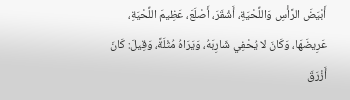أَبْيَضَ الرَّأْسِ وَاللِّحْيَةِ، أَشْقَرَ، أَصْلَعَ، عَظِيمَ اللِّحْيَةِ، عَرِيضَهَا، وَكَانَ لا يُحْفِي شَارِبَهُ، وَيَرَاهُ مُثْلَةً، وَقِيلَ: كَانَ أَزْرَقَ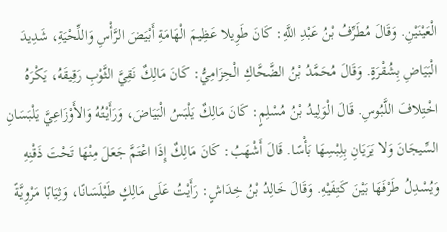الْعَيْنَيْنِ. وَقَالَ مُطَرِّفُ بْنُ عَبْدِ اللَّهِ: كَانَ طَوِيلا عَظِيمَ الْهَامَةِ أَبْيَضَ الرَّأْسِ وَاللِّحْيَةِ، شَدِيدَ الْبَيَاضِ بِشُقْرَةٍ. وَقَالَ مُحَمَّدُ بْنُ الضَّحَّاكِ الْحِزَامِيُّ: كَانَ مَالِكٌ نَقِيَّ الثَّوْبِ رَقِيقَهُ، يَكْرَهُ اخْتِلافَ اللَّبُوسِ. قَالَ الْوَلِيدُ بْنُ مُسْلِمٍ: كَانَ مَالِكٌ يَلْبَسُ الْبَيَاضَ، وَرَأَيْتُهُ وَالأَوْزَاعِيَّ يَلْبَسَانِ السِّيجَانَ وَلا يَرَيَانِ بِلِبْسِهَا بَأْسًا. قَالَ أَشْهَبُ: كَانَ مَالِكٌ إِذَا اعْتَمَّ جَعَلَ مِنْهَا تَحْتَ ذَقْنِهِ وَيُسْدِلُ طَرْفَهَا بَيْنَ كَتِفَيْهِ. وَقَالَ خَالِدُ بْنُ خِدَاشٍ: رَأَيْتُ عَلَى مَالِكٍ طَيْلَسَانًا، وَثِيَابًا مَرْوِيَّةً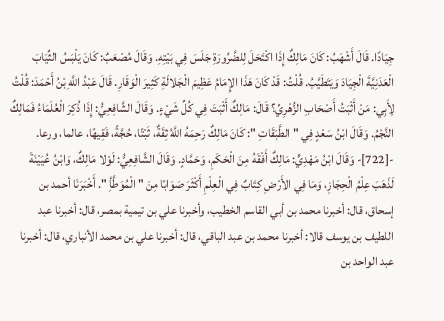جِيَادًا. قَالَ أَشْهَبُ: كَانَ مَالِكٌ إِذَا اكْتَحَلَ لِلضَّرُورَةِ جَلَسَ فِي بَيْتِهِ. وَقَالَ مُصْعَبٌ: كَانَ يَلْبَسُ الثِّيَابَ الْعَدَنِيَّةَ الْجِيَادَ وَيَتَطَيَّبُ. قُلْتُ: قَدْ كَانَ هَذَا الإِمَامُ عَظِيمَ الْجَلالَةِ كَثِيرَ الْوَقَارِ. قَالَ عَبْدُ اللَّهِ بْنُ أَحْمَدَ: قُلْتُ لِأَبِي: مَنْ أَثْبَتُ أَصْحَابِ الزُّهْرِيِّ؟ قَالَ: مَالِكٌ أَثْبَتَ فِي كُلِّ شَيْءٍ. وَقَالَ الشَّافِعِيُّ: إِذَا ذُكِرَ الْعُلَمَاءُ فَمَالِكٌ النَّجْمُ. وَقَالَ ابْنُ سَعْدٍ فِي " الطَّبَقَاتِ ": كَانَ مَالِكٌ رَحِمَهُ اللَّهُ ثِقَةٌ، ثَبْتًا، حُجَّةً، فَقِيهًا، عالما، ورعا. -[722]- وَقَالَ ابْنُ مَهْدِيٍّ: مَالِكٌ أَفْقَهُ مِنَ الْحَكَمِ، وَحَمَّادٍ. وَقَالَ الشَّافِعِيُّ: لَوْلا مَالِكٌ، وَابْنُ عُيَيْنَةَ لَذَهَبَ عِلْمُ الْحِجَازِ، وَمَا فِي الأَرْضِ كِتَابٌ فِي الْعِلْمِ أَكْثَرَ صَوَابًا مِنَ " الْمُوَطَّأِ ". أَخْبَرَنَا أحمد بن إسحاق، قال: أخبرنا محمد بن أبي القاسم الخطيب، وأخبرنا علي بن تيمية بمصر، قال: أخبرنا عبد اللطيف بن يوسف قالا: أخبرنا محمد بن عبد الباقي، قال: أخبرنا علي بن محمد الأنباري، قال: أخبرنا عبد الواحد بن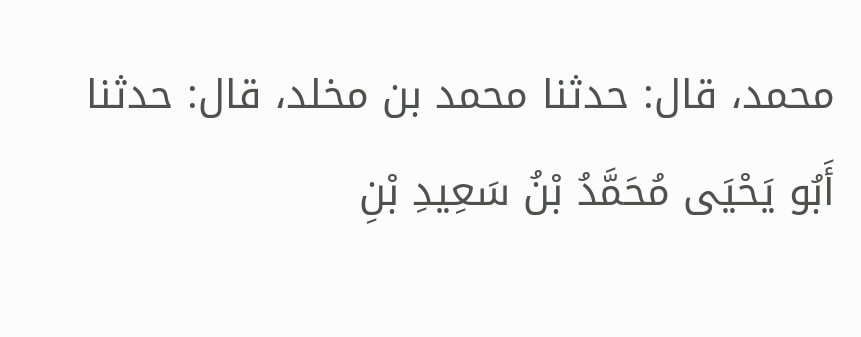محمد، قال: حدثنا محمد بن مخلد، قال: حدثنا أَبُو يَحْيَى مُحَمَّدُ بْنُ سَعِيدِ بْنِ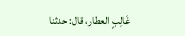غَالِبٍ العطار، قال: حدثنا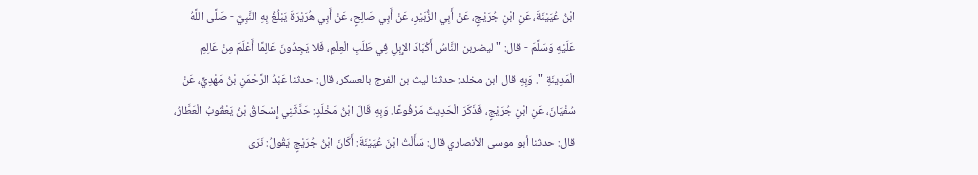ابْنُ عُيَيْنَةَ، عَنِ ابْنِ جُرَيْجٍ، عَنْ أَبِي الزُّبَيْرِ، عَنْ أَبِي صَالِحٍ، عَنْ أَبِي هُرَيْرَةَ يَبْلُغُ بِهِ النَّبِيَّ - صَلَّى اللَّهُ عَلَيْهِ وَسَلَّمَ - قال: " ليضربن النَّاسُ أَكْبَادَ الإِبِلِ فِي طَلَبِ الْعِلْمِ، فَلا يَجِدُونَ عَالِمًا أَعْلَمَ مِنْ عَالِمِ الْمَدِينَةِ ". وَبِهِ قال ابن مخلد: حدثنا ليث بن الفرج بالعسكر، قال: حدثنا عَبْدُ الرَّحْمَنِ بْنُ مَهْدِيٍّ، عَنْ سُفْيَانَ، عَنِ ابْنِ جُرَيْجٍ، فَذَكَرَ الْحَدِيثَ مَرْفُوعًا. وَبِهِ قَالَ ابْنُ مَخْلَدٍ: حَدَّثَنِي إِسْحَاقُ بْنُ يَعْقُوبُ الْعَطَّارُ، قال: حدثنا أبو موسى الأنصاري قال: سَأَلْتُ ابْنَ عُيَيْنَةَ: أَكَانَ ابْنُ جُرَيْجٍ يَقُولُ: نَرَى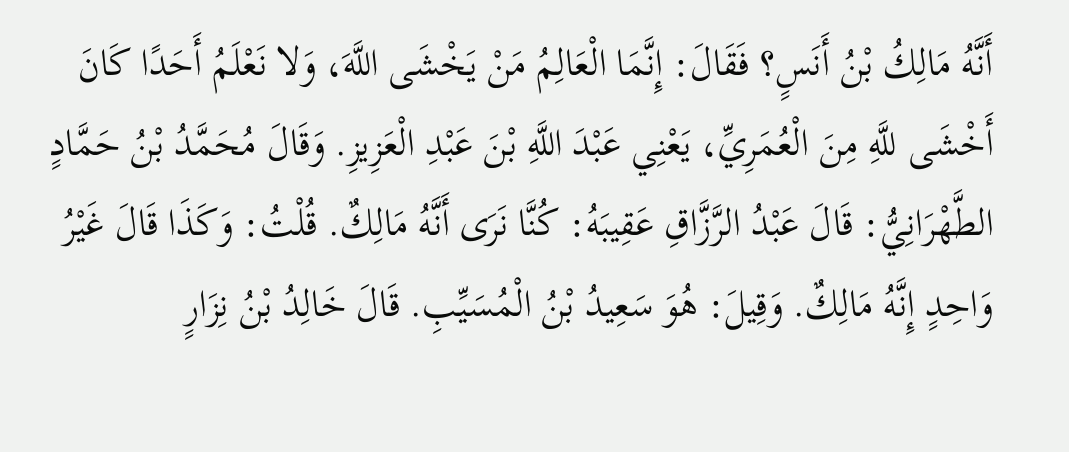أَنَّهُ مَالِكُ بْنُ أَنَسٍ؟ فَقَالَ: إِنَّمَا الْعَالِمُ مَنْ يَخْشَى اللَّهَ، وَلا نَعْلَمُ أَحَدًا كَانَ أَخْشَى للَّهِ مِنَ الْعُمَرِيِّ، يَعْنِي عَبْدَ اللَّهِ بْنَ عَبْدِ الْعَزِيزِ. وَقَالَ مُحَمَّدُ بْنُ حَمَّادٍ الطَّهْرَانِيُّ: قَالَ عَبْدُ الرَّزَّاقِ عَقِيبَهُ: كُنَّا نَرَى أَنَّهُ مَالِكٌ. قُلْتُ: وَكَذَا قَالَ غَيْرُ وَاحِدٍ إِنَّهُ مَالِكٌ. وَقِيلَ: هُوَ سَعِيدُ بْنُ الْمُسَيِّبِ. قَالَ خَالِدُ بْنُ نِزَارٍ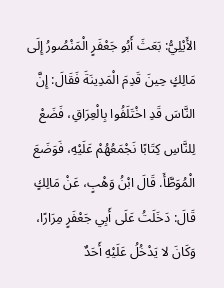الأَيْلِيُّ: بَعَثَ أَبُو جَعْفَرٍ الْمَنْصُورُ إِلَى مَالِكٍ حِينَ قَدِمَ الْمَدِينَةَ فَقَالَ: إِنَّ النَّاسَ قَدِ اخْتَلَفُوا بِالْعِرَاقِ، فَضَعْ لِلنَّاسِ كِتَابًا نَجْمَعُهُمْ عَلَيْهِ، فَوَضَعَ الْمُوَطَّأَ. قَالَ ابْنُ وَهْبٍ، عَنْ مَالِكٍ قَالَ: دَخَلَتُ عَلَى أَبِي جَعْفَرٍ مِرَارًا، وَكَانَ لا يَدْخُلُ عَلَيْهِ أَحَدٌ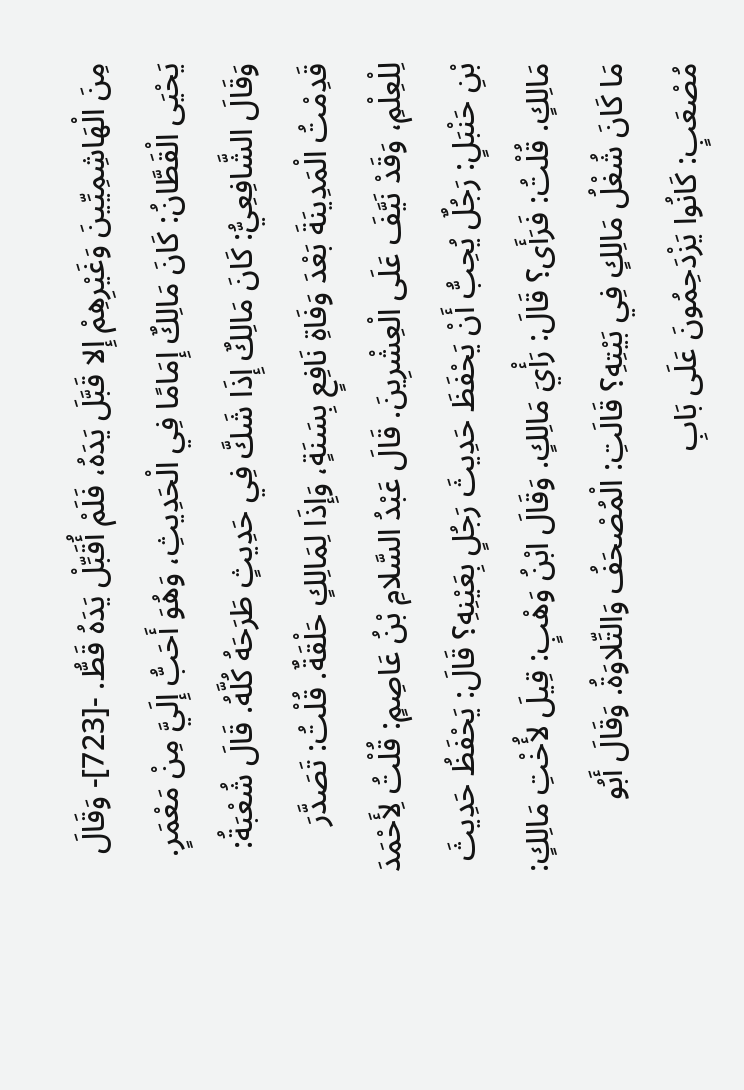مِنَ الْهَاشِمِيِّينَ وَغَيْرِهِمْ إِلا قَبَّلَ يَدَهُ، فَلَمْ أُقَبِّلْ يَدَهُ قَطُّ. -[723]- وَقَالَ يَحْيَى الْقَطَّانُ: كَانَ مَالِكٌ إِمَامًا فِي الْحَدِيثِ، وَهُوَ أَحَبُّ إِلَيَّ مِنْ مَعْمَرٍ. وَقَالَ الشَّافِعِيُّ: كَانَ مَالِكٌ إِذَا شَكَّ فِي حَدِيثٍ طَرَحَهُ كُلَّهُ. قَالَ شُعْبَةُ: قَدِمْتُ الْمَدِينَةَ بَعْدَ وَفَاةِ نَافِعٍ بِسَنَةٍ، وَإِذَا لِمَالِكٍ حَلْقَةٌ. قُلْتُ: تَصَدَّرَ لِلْعِلْمِ، وَقَدْ نَيَّفَ عَلَى الْعِشْرِينَ. قَالَ عَبْدُ السَّلامِ بْنُ عَاصِمٍ: قُلْتُ لِأَحْمَدَ بْنِ حَنْبَلٍ: رَجُلٌ يُحِبُّ أَنْ يَحْفَظَ حَدِيثَ رَجُلٍ بِعَيْنِهِ؟ قَالَ: يَحْفَظُ حَدِيثَ مَالِكٍ. قُلْتُ: فَرَأَى؟ قَالَ: رَأْيَ مَالِكٍ. وَقَالَ ابْنُ وَهْبٍ: قِيلَ لأُخْتِ مَالِكٍ: مَا كَانَ شُغْلُ مَالِكٍ فِي بَيْتِهِ؟ قَالَتِ: الْمُصْحَفُ وَالتِّلاوَةُ. وَقَالَ أَبُو مُصْعَبٍ: كَانُوا يَزْدَحِمُونَ عَلَى بَابِ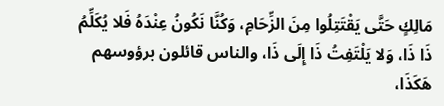مَالِكٍ حَتَّى يَقْتَتِلُوا مِنَ الزِّحَامِ، وَكُنَّا نَكُونُ عِنْدَهُ فَلا يُكَلِّمُ ذَا ذَا، وَلا يَلْتَفِتُ ذَا إِلَى ذَا، والناس قائلون برؤوسهم هَكَذَا،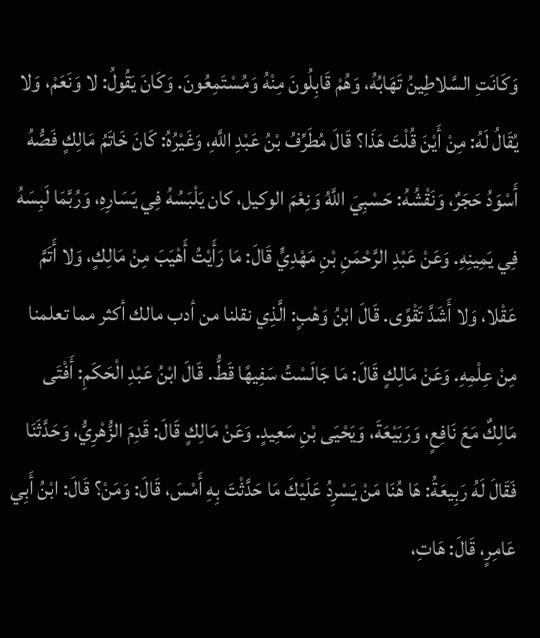وَكَانَتِ السَّلاطِينُ تَهَابُهُ، وَهُمْ قَابِلُونَ مِنْهُ وَمُسْتَمِعُونَ. وَكَانَ يَقُولُ: لا وَنَعَمْ، وَلا يُقَالُ لَهُ: مِنْ أَيْنَ قُلْتَ هَذَا؟ قَالَ مُطَرِّفُ بْنُ عَبْدِ اللَّهِ، وَغَيْرُهُ: كَانَ خَاتَمُ مَالِكٍ فَصُّهُ أَسْوَدُ حَجَرٌ، وَنَقْشُهُ: حَسْبِيَ اللَّهُ وَنِعْمَ الوكيل، كان يَلْبَسُهُ فِي يَسَارِهِ، وَرُبَّمَا لَبِسَهُ فِي يَمِينِهِ. وَعَنْ عَبْدِ الرَّحْمَنِ بْنِ مَهْدِيٍّ قَالَ: مَا رَأَيْتُ أَهْيَبَ مِنْ مَالِكٍ، وَلا أَتَمَّ عَقْلا، وَلا أَشَدَّ تَقْوًى. قَالَ ابْنُ وَهْبٍ: الَّذِي نقلنا من أدب مالك أكثر مما تعلمنا مِنْ عِلْمِهِ. وَعَنْ مَالِكٍ قَالَ: مَا جَالَسْتُ سَفِيهًا قَطُّ. قَالَ ابْنُ عَبْدِ الْحَكَمِ: أَفْتَى مَالِكٌ مَعَ نَافِعٍ، وَرَبَيْعَةَ، وَيَحْيَى بْنِ سَعِيدٍ. وَعَنْ مَالِكٍ قَالَ: قَدِمَ الزُّهْرِيُّ، وَحَدَّثَنَا فَقَالَ لَهُ رَبِيعَةُ: هَا هُنَا مَنْ يَسْرِدُ عَلَيْكَ مَا حَدَّثْتَ بِهِ أَمْسَ، قَالَ: وَمَنْ؟ قَالَ: ابْنُ أَبِي عَامِرٍ، قَالَ: هَاتِ،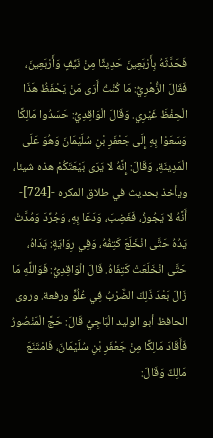فَحَدَّثَهُ بِأَرْبَعِينَ حَدِيثًا مِنْ نَيِّفٍ وَأَرْبَعِينَ، فَقَالَ الزُّهْرِيُّ: مَا كُنْتُ أَرَى مَنْ يَحْفَظُ هَذَا الْحِفْظَ غَيْرِي. وَقَالَ الْوَاقِدِيُّ: حَسَدُوا مَالِكًا وَسَعَوْا بِهِ إِلَى جَعْفَرِ بْنِ سُلَيْمَانَ وَهُوَ عَلَى الْمَدِينَةِ، وَقَالَ: إِنَّهُ لا يَرَى بَيْعَتَكُمْ هذه شيئا، ويأخذ بحديث في طلاق المكره -[724]- أَنَّهُ لا يَجُوزُ، فَغَضِبَ، وَدَعَا بِهِ، وَجُرِّدَ وَمُدَّتْ يَدُهُ حَتَّى انْخَلَعَ كَتِفُهُ، وَفِي رِوَايَةٍ: يَدَاهُ، حَتَّى انْخَلَعَتْ كَتِفَاهُ. قَالَ الْوَاقِدِيُّ: فَوَاللَّهِ مَا زَالَ بَعْدَ ذَلِكَ الضَّرْبُ فِي عُلُوٍّ ورفعة. وروى الحافظ أبو الوليد الْبَاجِيُّ قَالَ: حَجَّ الْمَنْصُورُ فَأَقَادَ مَالِكًا مِنْ جَعْفَرِ بْنِ سُلَيْمَانَ، فَامْتَنَعَ مَالِكٌ وَقَالَ: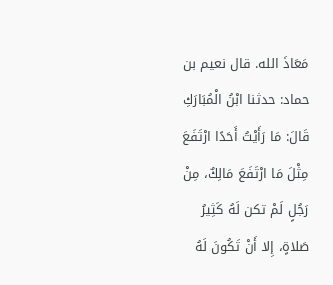مَعَاذَ الله. قال نعيم بن حماد: حدثنا ابْنُ الْمُبَارَكِ قَالَ: مَا رَأَيْتُ أَحَدًا ارْتَفَعَ مِثْلَ مَا ارْتَفَعَ مَالِكٌ، مِنْ رَجُلٍ لَمْ تكن لَهُ كَثِيرُ صَلاةٍ، إِلا أَنْ تَكُونَ لَهُ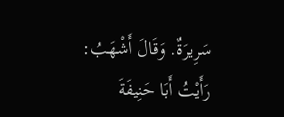سَرِيرَةٌ. وَقَالَ أَشْهَبُ: رَأَيْتُ أَبَا حَنِيفَةَ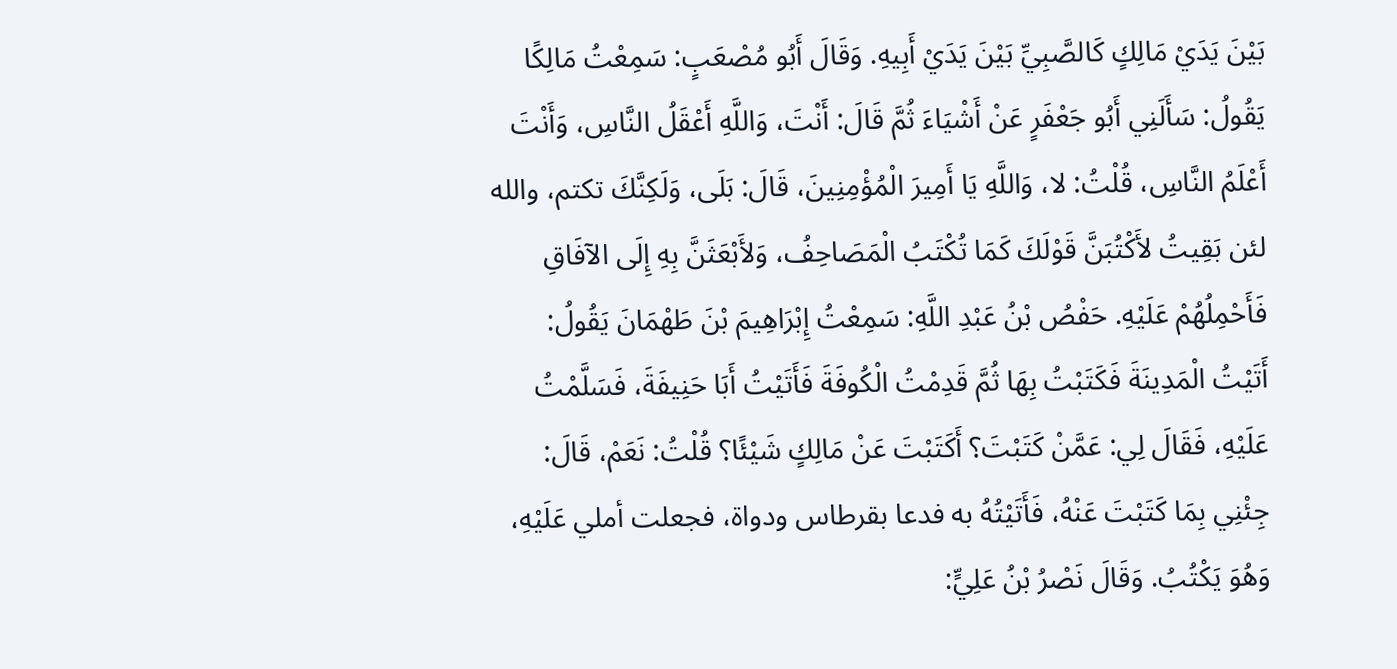بَيْنَ يَدَيْ مَالِكٍ كَالصَّبِيِّ بَيْنَ يَدَيْ أَبِيهِ. وَقَالَ أَبُو مُصْعَبٍ: سَمِعْتُ مَالِكًا يَقُولُ: سَأَلَنِي أَبُو جَعْفَرٍ عَنْ أَشْيَاءَ ثُمَّ قَالَ: أَنْتَ، وَاللَّهِ أَعْقَلُ النَّاسِ، وَأَنْتَ أَعْلَمُ النَّاسِ، قُلْتُ: لا، وَاللَّهِ يَا أَمِيرَ الْمُؤْمِنِينَ، قَالَ: بَلَى، وَلَكِنَّكَ تكتم، والله لئن بَقِيتُ لأَكْتُبَنَّ قَوْلَكَ كَمَا تُكْتَبُ الْمَصَاحِفُ، وَلأَبْعَثَنَّ بِهِ إِلَى الآفَاقِ فَأَحْمِلُهُمْ عَلَيْهِ. حَفْصُ بْنُ عَبْدِ اللَّهِ: سَمِعْتُ إِبْرَاهِيمَ بْنَ طَهْمَانَ يَقُولُ: أَتَيْتُ الْمَدِينَةَ فَكَتَبْتُ بِهَا ثُمَّ قَدِمْتُ الْكُوفَةَ فَأَتَيْتُ أَبَا حَنِيفَةَ، فَسَلَّمْتُ عَلَيْهِ، فَقَالَ لِي: عَمَّنْ كَتَبْتَ؟ أَكَتَبْتَ عَنْ مَالِكٍ شَيْئًا؟ قُلْتُ: نَعَمْ، قَالَ: جِئْنِي بِمَا كَتَبْتَ عَنْهُ، فَأَتَيْتُهُ به فدعا بقرطاس ودواة، فجعلت أملي عَلَيْهِ، وَهُوَ يَكْتُبُ. وَقَالَ نَصْرُ بْنُ عَلِيٍّ: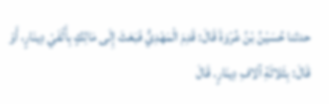حدثنا حُسَيْنُ بْنُ عُرْوَةَ قَالَ: قَدِمَ الْمَهْدِيُّ فَبَعَثَ إِلَى مَالِكٍ بِأَلْفَيْ دِينَارٍ، أَوْ قَالَ: بِثَلاثَةِ آلافِ دِينَارٍ. قَالَ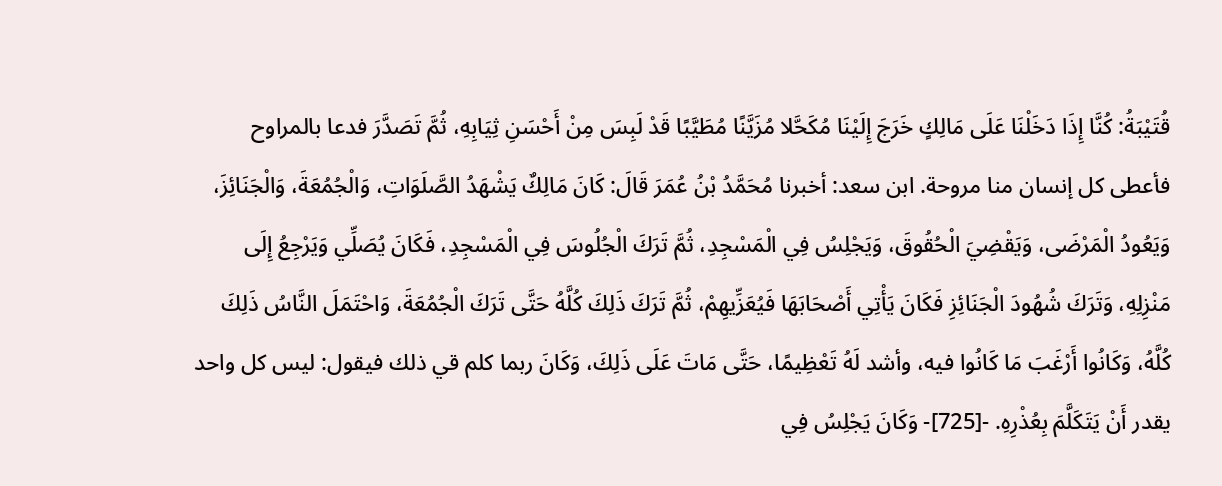قُتَيْبَةُ: كُنَّا إِذَا دَخَلْنَا عَلَى مَالِكٍ خَرَجَ إِلَيْنَا مُكَحَّلا مُزَيَّنًا مُطَيَّبًا قَدْ لَبِسَ مِنْ أَحْسَنِ ثِيَابِهِ، ثُمَّ تَصَدَّرَ فدعا بالمراوح فأعطى كل إنسان منا مروحة. ابن سعد: أخبرنا مُحَمَّدُ بْنُ عُمَرَ قَالَ: كَانَ مَالِكٌ يَشْهَدُ الصَّلَوَاتِ، وَالْجُمُعَةَ، وَالْجَنَائِزَ، وَيَعُودُ الْمَرْضَى، وَيَقْضِيَ الْحُقُوقَ، وَيَجْلِسُ فِي الْمَسْجِدِ، ثُمَّ تَرَكَ الْجُلُوسَ فِي الْمَسْجِدِ، فَكَانَ يُصَلِّي وَيَرْجِعُ إِلَى مَنْزِلِهِ، وَتَرَكَ شُهُودَ الْجَنَائِزِ فَكَانَ يَأْتِي أَصْحَابَهَا فَيُعَزِّيهِمْ، ثُمَّ تَرَكَ ذَلِكَ كُلَّهُ حَتَّى تَرَكَ الْجُمُعَةَ، وَاحْتَمَلَ النَّاسُ ذَلِكَ كُلَّهُ، وَكَانُوا أَرْغَبَ مَا كَانُوا فيه، وأشد لَهُ تَعْظِيمًا، حَتَّى مَاتَ عَلَى ذَلِكَ، وَكَانَ ربما كلم قي ذلك فيقول: ليس كل واحد يقدر أَنْ يَتَكَلَّمَ بِعُذْرِهِ. -[725]- وَكَانَ يَجْلِسُ فِي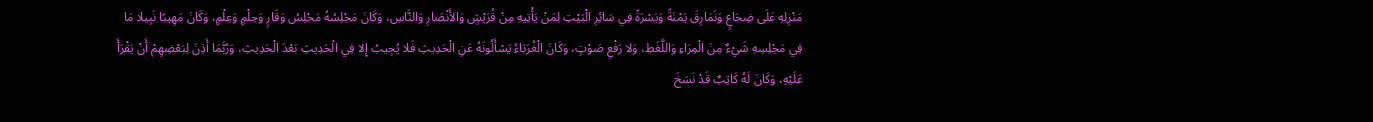مَنْزِلِهِ عَلَى ضِجَاعٍ وَنَمَارِقَ يَمْنَةً وَيَسْرَةً فِي سَائِرِ الْبَيْتِ لِمَنْ يَأْتِيهِ مِنْ قُرَيْشٍ وَالأَنْصَارِ وَالنَّاسِ، وَكَانَ مَجْلِسُهُ مَجْلِسُ وَقَارٍ وَحِلْمٍ وَعِلْمٍ، وَكَانَ مَهِيبًا نَبِيلا مَا فِي مَجْلِسِهِ شَيْءٌ مِنَ الْمِرَاءِ وَاللَّغَطِ، وَلا رَفْعِ صَوْتٍ، وَكَانَ الْغُرَبَاءُ يَسْأَلُونَهُ عَنِ الْحَدِيثِ فَلا يُجِيبُ إِلا فِي الْحَدِيثِ بَعْدَ الْحَدِيثِ، وَرُبَّمَا أَذِنَ لِبَعْضِهِمْ أَنْ يَقْرَأَ عَلَيْهِ، وَكَانَ لَهُ كَاتِبٌ قَدْ نَسَخَ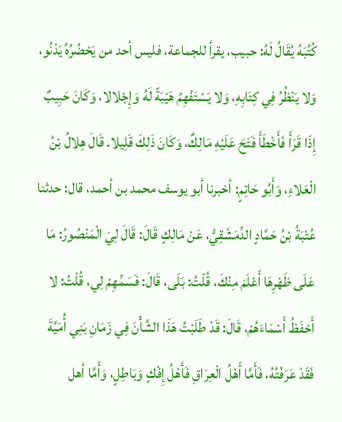كُتُبَهُ يُقَالُ لَهُ: حبيب، يقرأ للجماعة، فليس أحد من يَحْضُرُهُ يَدْنُو، وَلا يَنْظُرُ فِي كِتَابِهِ، وَلا يَسْتَفْهِمُ هَيْبَةً لَهُ وَإِجْلالا، وَكَانَ حَبِيبٌ إِذَا قَرَأَ فَأَخْطَأَ فَتَحَ عَلَيْهِ مَالِكٌ، وَكَانَ ذَلِكَ قَلِيلا. قَالَ هِلالُ بْنُ الْعَلاءِ، وَأَبُو حَاتِمٍ: أخبرنا أبو يوسف محمد بن أحمد، قال: حدثنا عُتْبَةُ بْنُ حَمَّادٍ الدِّمَشْقِيُّ، عَنْ مَالِكٍ قَالَ: قَالَ لِيَ الْمَنْصُورُ: مَا عَلَى ظَهْرِهَا أَعْلَمَ مِنْكَ، قُلْتُ: بَلَى، قَالَ: فَسَمِّهِمْ لِي، قُلْتُ: لا أَحْفَظُ أَسْمَاءَهُمْ، قَالَ: قَدْ طَلَبْتُ هَذَا الشَّأْنَ فِي زَمَانِ بَنِي أُمَيَّةَ فَقَدْ عَرَفْتُهُ، فَأَمَّا أَهْلُ الْعِرَاقِ فَأَهْلُ إِفْكٍ وَبَاطِلٍ، وَأَمَّا أهل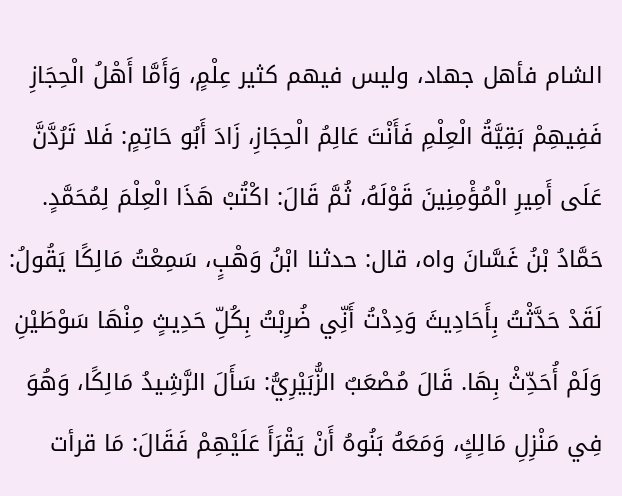الشام فأهل جهاد، وليس فيهم كثير عِلْمٍ، وَأَمَّا أَهْلُ الْحِجَازِ فَفِيهِمْ بَقِيَّةُ الْعِلْمِ فَأَنْتَ عَالِمُ الْحِجَازِ، زَادَ أَبُو حَاتِمٍ: فَلا تَرُدَّنَّ عَلَى أَمِيرِ الْمُؤْمِنِينَ قَوْلَهُ، ثُمَّ قَالَ: اكْتُبْ هَذَا الْعِلْمَ لِمُحَمَّدٍ. حَمَّادُ بْنُ غَسَّانَ واه، قال: حدثنا ابْنُ وَهْبٍ، سَمِعْتُ مَالِكًا يَقُولُ: لَقَدْ حَدَّثْتُ بِأَحَادِيثَ وَدِدْتُ أَنِّي ضُرِبْتُ بِكُلِّ حَدِيثٍ مِنْهَا سَوْطَيْنِ وَلَمْ أُحَدِّثْ بِهَا. قَالَ مُصْعَبٌ الزُّبَيْرِيُّ: سَأَلَ الرَّشِيدُ مَالِكًا، وَهُوَ فِي مَنْزِلِ مَالِكٍ، وَمَعَهُ بَنُوهُ أَنْ يَقْرَأَ عَلَيْهِمْ فَقَالَ: مَا قرأت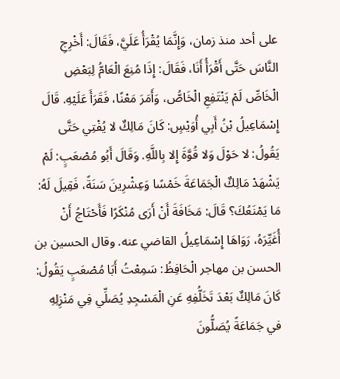على أحد منذ زمان، وَإِنَّمَا يُقْرَأُ عَلَيَّ، فَقَالَ: أَخْرِجِ النَّاسَ حَتَّى أَقْرَأُ أَنَا، فَقَالَ: إِذَا مُنِعَ الْعَامُّ لِبَعْضِ الْخَاصِّ لَمْ يَنْتَفِعِ الْخَاصُّ، وَأَمَرَ مَعْنًا، فَقَرَأَ عَلَيْهِ. قَالَ إِسْمَاعِيلُ بْنُ أَبِي أُوَيْسٍ: كَانَ مَالِكٌ لا يُفْتِي حَتَّى يَقُولُ: لا حَوْلَ وَلا قُوَّةَ إِلا بِاللَّهِ. وَقَالَ أَبُو مُصْعَبٍ: لَمْ يَشْهَدْ مَالِكٌ الْجَمَاعَةَ خَمْسًا وَعِشْرِينَ سَنَةً، فَقِيلَ لَهُ: مَا يَمْنَعُكَ؟ قَالَ: مَخَافَةَ أَنْ أَرَى مُنْكَرًا فَأَحْتَاجُ أَنْ أُغَيِّرَهُ، رَوَاهَا إِسْمَاعِيلُ القاضي عنه. وقال الحسين بن الحسن بن مهاجر الْحَافِظُ: سَمِعْتُ أَبَا مُصْعَبٍ يَقُولُ: كَانَ مَالِكٌ بَعْدَ تَخَلُّفِهِ عَنِ الْمَسْجِدِ يُصَلِّي فِي مَنْزِلِهِ في جَمَاعَةً يُصَلُّونَ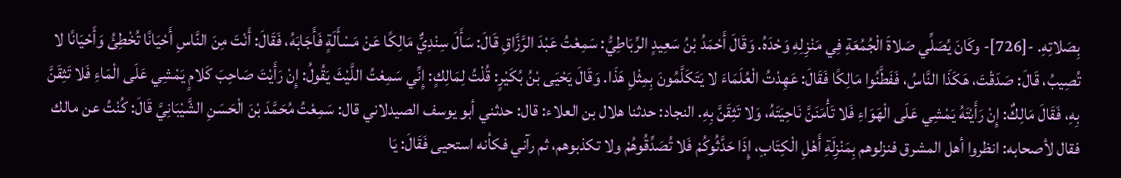بِصَلاتِهِ. -[726]- وكَانَ يُصَلِّي صَلاةَ الْجُمُعَةِ فِي مَنْزِلِهِ وَحْدَهُ. وَقَالَ أَحْمَدُ بْنُ سَعِيدٍ الرِّبَاطِيُّ: سَمِعْتُ عَبْدَ الرَّزَّاقِ قَالَ: سَأَلَ سِنْدِيٌّ مَالِكًا عَنْ مَسْأَلَةٍ فَأَجَابَهُ، فَقَالَ: أَنْتَ مِنَ النَّاسِ أَحْيَانًا تُخْطِئُ وَأَحْيَانًا لا تُصِيبُ، قَالَ: صَدَقْتَ، هَكَذَا النَّاسُ، فَفَطَّنُوا مَالِكًا فَقَالَ: عَهِدْتُ الْعُلَمَاءَ لا يَتَكَلَّمُونَ بِمِثْلِ هَذَا. وَقَالَ يَحْيَى بْنُ بُكَيْرٍ: قُلْتُ لِمَالِكٍ: إِنِّي سَمِعْتُ اللَّيْثَ يَقُولُ: إِنْ رَأَيْتَ صَاحِبَ كَلامٍ يَمْشِي عَلَى الْمَاءِ فَلا تَثِقَنَّ بِهِ، فَقَالَ مَالِكٌ: إِنْ رَأَيْتَهُ يَمْشِي عَلَى الْهَوَاءِ فَلا تَأْمَنَنَّ نَاحِيَتَهُ، وَلا تَثِقَنَّ بِهِ. النجاد: حدثنا هلال بن العلاء: قال: حدثني أبو يوسف الصيدلاني قال: سَمِعْتُ مُحَمَّدَ بْنَ الْحَسَنِ الشَّيْبَانِيَّ قَالَ: كُنْتُ عن مالك فقال لأصحابه: انظروا أهل المشرق فنزلوهم بِمَنْزِلَةِ أَهْلِ الْكِتَابِ، إِذَا حَدَّثُوكُمْ فَلا تُصَدِّقُوهُمْ ولا تكذبوهم، ثم رآني فكأنه استحيى فَقَالَ: يَا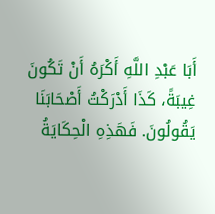أَبَا عَبْدِ اللَّهِ أَكْرَهُ أَنْ تَكُونَ غِيبَةً، كَذَا أَدْرَكْتُ أَصْحَابَنَا يَقُولُونَ. فَهَذِهِ الْحِكَايَةُ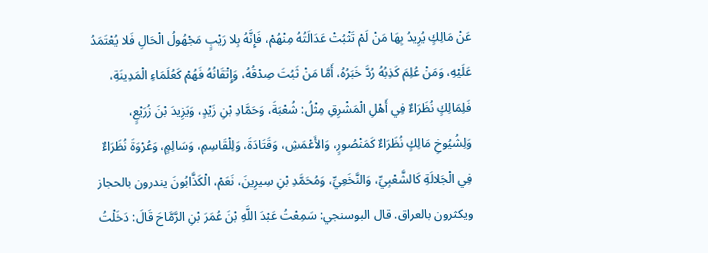عَنْ مَالِكٍ يُرِيدُ بِهَا مَنْ لَمْ تَثْبُتْ عَدَالَتُهُ مِنْهُمْ، فَإِنَّهُ بِلا رَيْبٍ مَجْهُولُ الْحَالِ فَلا يُعْتَمَدُ عَلَيْهِ، وَمَنْ عُلِمَ كَذِبُهُ رُدَّ خَبَرُهُ، أَمَّا مَنْ ثَبُتَ صِدْقُهُ، وَإِتْقَانُهُ فَهُمْ كَعُلَمَاءِ الْمَدِينَةِ، فَلِمَالِكٍ نُظَرَاءٌ فِي أَهْلِ الْمَشْرِقِ مِثْلُ: شُعْبَةَ، وَحَمَّادِ بْنِ زَيْدٍ، وَيَزِيدَ بْنَ زُرَيْعٍ، وَلِشُيُوخِ مَالِكٍ نُظَرَاءٌ كَمَنْصُورٍ، وَالأَعْمَشِ، وَقَتَادَةَ، وَلِلْقَاسِمِ، وَسَالِمٍ، وَعُرْوَةَ نُظَرَاءٌ فِي الْجَلالَةِ كَالشَّعْبِيِّ، وَالنَّخَعِيِّ، وَمُحَمَّدِ بْنِ سِيرِينَ، نَعَمْ، الْكَذَّابُونَ يندرون بالحجاز ويكثرون بالعراق. قال البوسنجي: سَمِعْتُ عَبْدَ اللَّهِ بْنَ عُمَرَ بْنِ الرَّمَّاحَ قَالَ: دَخَلْتُ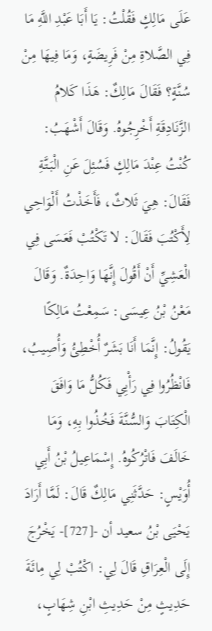عَلَى مَالِكٍ فَقُلْتُ: يَا أَبَا عَبْدِ اللَّهِ مَا فِي الصَّلاةِ مِنْ فَرِيضَةٍ، وَمَا فِيهَا مِنْ سُنَّةٍ؟ فَقَالَ مَالِكٌ: هَذَا كَلامُ الزَّنَادِقَةِ أَخْرِجُوهُ. وَقَالَ أَشْهَبُ: كُنْتُ عِنْدَ مَالِكٍ فَسُئِلَ عَنِ الْبَتَّةِ فَقَالَ: هِيَ ثَلاثٌ، فَأَخَذْتُ أَلْوَاحِي لِأَكْتُبَ فَقَالَ: لا تَكْتُبْ فَعَسَى فِي الْعَشِيِّ أَنْ أَقُولَ إِنَّهَا وَاحِدَةٌ. وَقَالَ مَعْنُ بْنُ عِيسَى: سَمِعْتُ مَالِكًا يَقُولُ: إِنَّمَا أَنَا بَشَرٌ أُخْطِئُ وَأُصِيبُ، فَانْظُرُوا فِي رَأْيِي فَكُلُّ مَا وَافَقَ الْكِتَابَ وَالسُّنَّةَ فَخُذُوا بِهِ، وَمَا خَالَفَ فَاتْرُكُوهُ. إِسْمَاعِيلُ بْنُ أَبِي أُوَيْسٍ: حَدَّثَنِي مَالِكٌ قَالَ: لَمَّا أَرَادَ يَحْيَى بْنُ سعيد أن -[727]- يَخْرُجَ إِلَى الْعِرَاقِ قَالَ لِي: اكْتُبْ لِي مِائَةَ حَدِيثٍ مِنْ حَدِيثِ ابْنِ شِهَابٍ،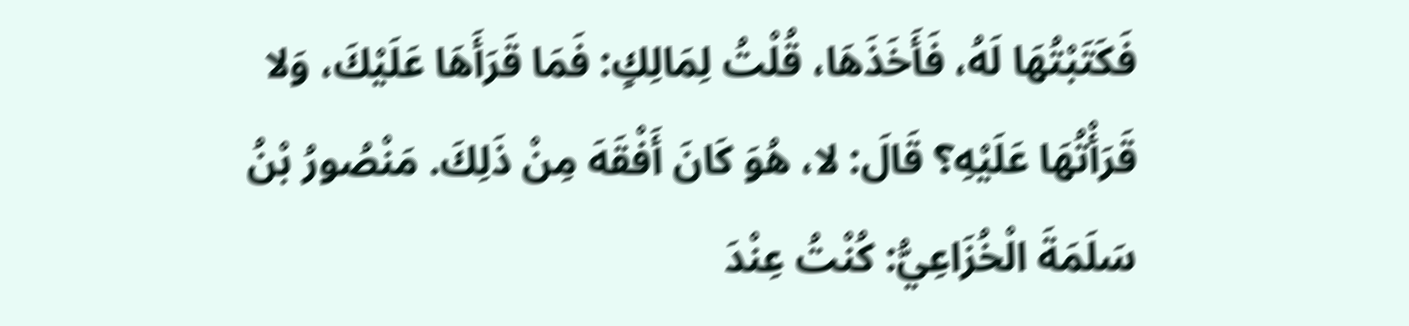فَكَتَبْتُهَا لَهُ، فَأَخَذَهَا، قُلْتُ لِمَالِكٍ: فَمَا قَرَأَهَا عَلَيْكَ، وَلا قَرَأْتُهَا عَلَيْهِ؟ قَالَ: لا، هُوَ كَانَ أَفْقَهَ مِنْ ذَلِكَ. مَنْصُورُ بْنُ سَلَمَةَ الْخُزَاعِيُّ: كُنْتُ عِنْدَ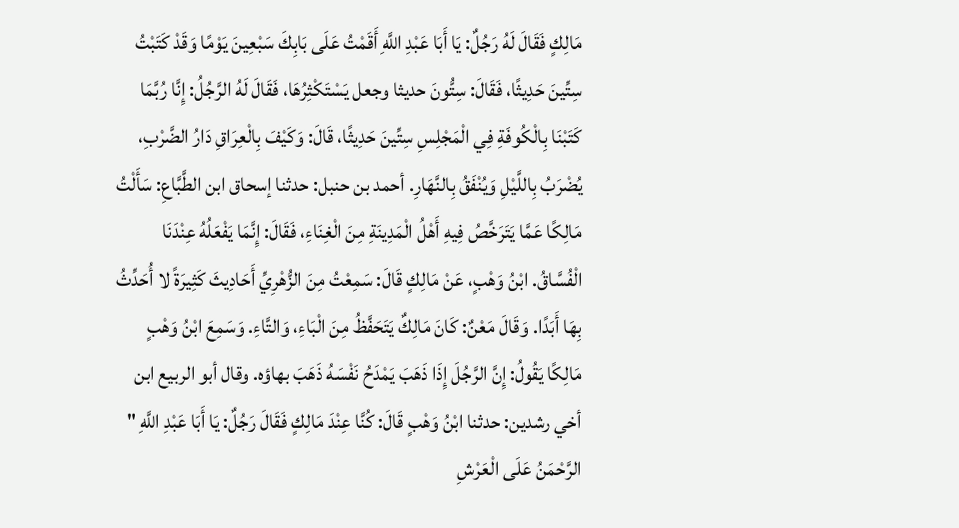مَالِكٍ فَقَالَ لَهُ رَجُلٌ: يَا أَبَا عَبْدِ اللَّهِ أَقَمْتُ عَلَى بَابِكَ سَبْعِينَ يَوْمًا وَقَدْ كَتَبْتُ سِتِّينَ حَدِيثًا، فَقَالَ: سِتُّونَ حديثا وجعل يَسْتَكْثِرُهَا، فَقَالَ لَهُ الرَّجُلُ: إِنَّا رُبَّمَا كَتَبْنَا بِالْكُوفَةِ فِي الْمَجْلِسِ سِتِّينَ حَدِيثًا، قَالَ: وَكَيْفَ بِالْعِرَاقِ دَارُ الضَّرْبِ، يُضْرَبُ بِاللَّيْلِ وَيُنْفَقُ بِالنَّهَارِ. أحمد بن حنبل: حدثنا إسحاق ابن الطَّبَّاعِ: سَأَلْتُ مَالِكًا عَمَّا يَتَرَخَّصُ فِيهِ أَهْلُ الْمَدِينَةِ مِنَ الْغِنَاءِ، فَقَالَ: إِنَّمَا يَفْعَلُهُ عِنْدَنَا الْفُسَّاقُ. ابْنُ وَهْبٍ، عَنْ مَالِكٍ قَالَ: سَمِعْتُ مِنَ الزُّهْرِيِّ أَحَادِيثَ كَثِيرَةً لا أُحَدِّثُ بِهَا أَبَدًا. وَقَالَ مَعْنٌ: كَانَ مَالِكٌ يَتَحَفَّظُ مِنَ الْبَاءِ، وَالتَّاءِ. وَسَمِعَ ابْنُ وَهْبٍ مَالِكًا يَقُولُ: إِنَّ الرَّجُلَ إِذَا ذَهَبَ يَمْدَحُ نَفْسَهُ ذَهَبَ بهاؤه. وقال أبو الربيع ابن أخي رشدين: حدثنا ابْنُ وَهْبٍ قَالَ: كُنَّا عِنْدَ مَالِكٍ فَقَالَ رَجُلٌ: يَا أَبَا عَبْدِ اللَّهِ " الرَّحْمَنُ عَلَى الْعَرْشِ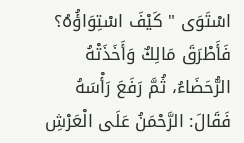اسْتَوَى " كَيْفَ اسْتِوَاؤُهُ؟ فَأَطْرَقَ مَالِكٌ وَأَخَذَتْهُ الرُّحَضَاءُ، ثُمَّ رَفَعَ رَأْسَهُ فَقَالَ: الرَّحْمَنُ عَلَى الْعَرْشِ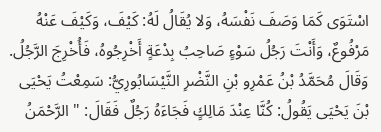اسْتَوَى كَمَا وَصَفَ نَفْسَهُ، وَلا يُقَالُ لَهُ: كَيْفَ، وَكَيْفَ عَنْهُ مَرْفُوعٌ، وَأَنْتَ رَجُلُ سَوْءٍ صَاحِبُ بِدْعَةٍ أَخْرِجُوهُ، فَأُخْرِجَ الرَّجُلُ. وَقَالَ مُحَمَّدُ بْنُ عَمْرِو بْنِ النَّضْرِ النَّيْسَابُورِيُّ: سَمِعْتُ يَحْيَى بْنَ يَحْيَى يَقُولُ: كُنَّا عِنْدَ مَالِكٍ فَجَاءَهُ رَجُلٌ فَقَالَ: " الرَّحْمَنُ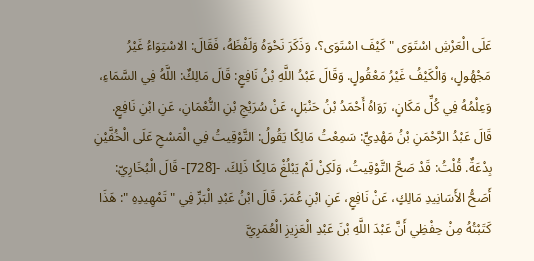عَلَى الْعَرْشِ اسْتَوَى " كَيْفَ اسْتَوَى؟، وَذَكَرَ نَحْوَهُ وَلَفْظَهُ، فَقَالَ: الاسْتِوَاءُ غَيْرُ مَجْهُولٍ، وَالْكَيْفُ غَيْرُ مَعْقُولٍ. وَقَالَ عَبْدُ اللَّهِ بْنُ نَافِعٍ: قَالَ مَالِكٌ: اللَّهُ فِي السَّمَاءِ، وَعِلْمُهُ فِي كُلِّ مَكَانٍ، رَوَاهُ أَحْمَدُ بْنُ حَنْبَلٍ، عَنْ سُرَيْجِ بْنِ النُّعْمَانِ، عَنِ ابْنِ نَافِعٍ. قَالَ عَبْدُ الرَّحْمَنِ بْنُ مَهْدِيٍّ: سَمِعْتُ مَالِكًا يَقُولُ: التَّوْقِيتُ فِي الْمَسْحِ عَلَى الْخُفَّيْنِ بِدْعَةٌ. قُلْتُ: قَدْ صَحَّ التَّوْقِيتُ، وَلَكِنْ لَمْ يَبْلُغْ مَالِكًا ذَلِكَ. -[728]- قَالَ الْبُخَارِيّ: أَصَحُّ الأَسَانِيدِ مَالِكٍ، عَنْ نَافِعٍ، عَنِ ابْنِ عُمَرَ. قَالَ ابْنُ عَبْدِ الْبَرِّ فِي " تَمْهِيدِهِ ": هَذَا كَتَبْتُهُ مِنْ حِفْظِي أَنَّ عَبْدَ اللَّهِ بْنَ عَبْدِ الْعَزِيزِ الْعُمَرِيَّ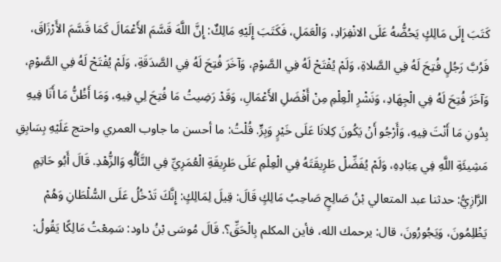كَتَبَ إِلَى مَالِكٍ يَحُضُّهُ عَلَى الانْفِرَادِ، وَالْعَمَلِ، فَكَتَبَ إِلَيْهِ مَالِكٌ: إِنَّ اللَّهَ قَسَّمَ الأَعْمَالَ كَمَا قَسَّمَ الأَرْزَاقَ، فَرُبَّ رَجُلٍ فُتِحَ لَهُ فِي الصَّلاةِ، وَلَمْ يُفْتَحْ لَهُ فِي الصَّوْمِ، وَآخَرَ فُتِحَ لَهُ فِي الصَّدَقَةِ، وَلَمْ يُفْتَحْ لَهُ فِي الصَّوْمِ، وَآخَرَ فُتِحَ لَهُ فِي الْجِهَادِ، وَنَشْرِ الْعِلْمِ مِنْ أَفْضَلِ الأَعْمَالِ، وَقَدْ رَضِيتُ مَا فُتِحَ لِي فِيهِ، وَمَا أَظُنُّ مَا أَنَا فِيهِ بِدُونِ مَا أَنْتَ فِيهِ، وَأَرْجُو أَنْ يَكُونَ كِلانَا عَلَى خَيْرٍ وَبِرٍّ. قُلْتُ: ما أحسن ما جاوب العمري واحتج عَلَيْهِ بِسَابِقِ مَشِيئَةِ اللَّهِ فِي عِبَادِهِ، وَلَمْ يُفَضِّلْ طَرِيقَتَهُ فِي الْعِلْمِ عَلَى طَرِيقَةِ الْعُمَرِيِّ فِي التَّأَلُّهِ وَالزُّهْدِ. قَالَ أَبُو حَاتِمٍ الرَّازِيُّ: حدثنا عبد المتعالي بْنُ صَالِحٍ صَاحِبُ مَالِكٍ قَالَ: قِيلَ لِمَالِكٍ: إِنَّكَ تَدْخُلُ عَلَى السُّلْطَانِ وَهُمْ يَظْلِمُونَ، وَيَجُورُونَ، قال: يرحمك الله، فأين المكلم بِالْحَقِّ؟. قَالَ مُوسَى بْنُ داود: سَمِعْتُ مَالِكًا يَقُولُ: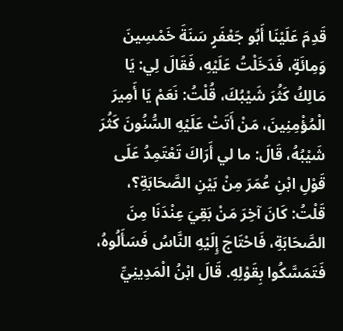قَدِمَ عَلَيْنَا أَبُو جَعْفَرٍ سَنَةَ خَمْسِينَ وَمِائَةٍ، فَدَخَلْتُ عَلَيْهِ، فَقَالَ لِي: يَا مَالِكُ كَثُرَ شَيْبُكَ، قُلْتُ: نَعَمْ يَا أَمِيرَ الْمُؤْمِنِينَ، مَنْ أَتَتْ عَلَيْهِ السُّنُونَ كَثُرَ شَيْبُهُ، قَالَ: ما لي أَرَاكَ تَعْتَمِدُ عَلَى قَوْلِ ابْنِ عُمَرَ مِنْ بَيْنِ الصَّحَابَةِ؟، قَلْتُ: كَانَ آخِرَ مَنْ بَقِيَ عِنْدَنَا مِنَ الصَّحَابَةِ، فَاحْتَاجَ إِلَيْهِ النَّاسُ فَسَأَلُوهُ، فَتَمَسَّكُوا بِقَوْلِهِ. قَالَ ابْنُ الْمَدِينِيِّ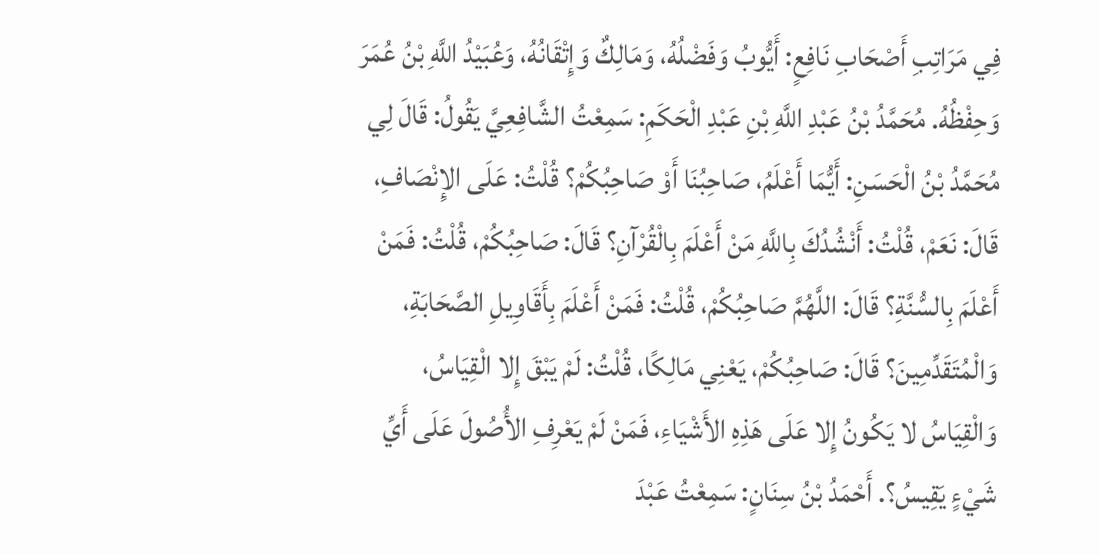فِي مَرَاتِبِ أَصْحَابِ نَافِعٍ: أَيُّوبُ وَفَضْلُهُ، وَمَالِكٌ وَإِتْقَانُهُ، وَعُبَيْدُ اللَّهِ بْنُ عُمَرَ وَحِفْظُهُ. مُحَمَّدُ بْنُ عَبْدِ اللَّهِ بْنِ عَبْدِ الْحَكَمِ: سَمِعْتُ الشَّافِعِيَّ يَقُولُ: قَالَ لِي مُحَمَّدُ بْنُ الْحَسَنِ: أَيُّمَا أَعْلَمُ، صَاحِبُنَا أَوْ صَاحِبُكُمْ؟ قُلْتُ: عَلَى الإِنْصَافِ، قَالَ: نَعَمْ، قُلْتُ: أَنْشُدُكَ بِاللَّهِ مَنْ أَعْلَمَ بِالْقُرْآنِ؟ قَالَ: صَاحِبُكُمْ، قُلْتُ: فَمَنْ أَعْلَمَ بِالسُّنَّةِ؟ قَالَ: اللَّهُمَّ صَاحِبُكُمْ، قُلْتُ: فَمَنْ أَعْلَمَ بِأَقَاوِيلِ الصَّحَابَةِ، وَالْمُتَقَدِّمِينَ؟ قَالَ: صَاحِبُكُمْ، يَعْنِي مَالِكًا، قُلْتُ: لَمْ يَبْقَ إِلا الْقِيَاسُ، وَالْقِيَاسُ لا يَكُونُ إِلا عَلَى هَذِهِ الأَشْيَاءِ، فَمَنْ لَمْ يَعْرِفِ الأُصُولَ عَلَى أَيِّ شَيْءٍ يَقِيسُ؟. أَحْمَدُ بْنُ سِنَانٍ: سَمِعْتُ عَبْدَ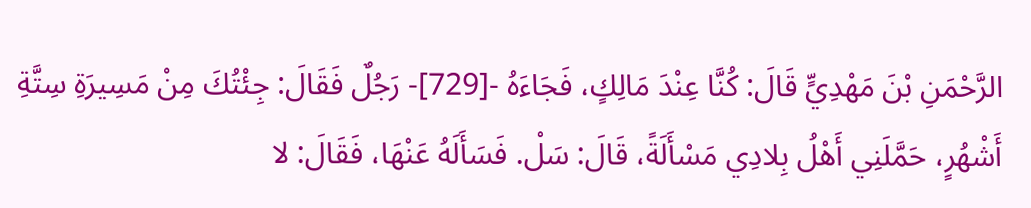الرَّحْمَنِ بْنَ مَهْدِيٍّ قَالَ: كُنَّا عِنْدَ مَالِكٍ، فَجَاءَهُ -[729]- رَجُلٌ فَقَالَ: جِئْتُكَ مِنْ مَسِيرَةِ سِتَّةِ أَشْهُرٍ، حَمَّلَنِي أَهْلُ بِلادِي مَسْأَلَةً، قَالَ: سَلْ. فَسَأَلَهُ عَنْهَا، فَقَالَ: لا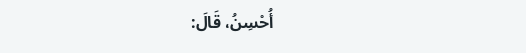أُحْسِنُ، قَالَ: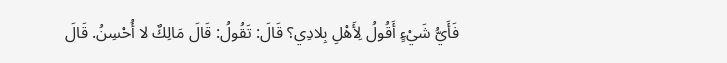فَأَيُّ شَيْءٍ أَقُولُ لِأَهْلِ بِلادِي؟ قَالَ: تَقُولُ: قَالَ مَالِكٌ لا أُحْسِنُ. قَالَ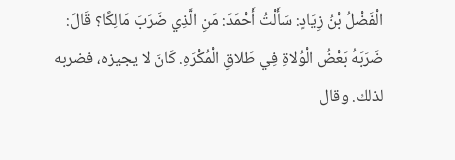الْفَضْلُ بْنُ زِيَادٍ: سَأَلْتُ أَحْمَدَ: مَنِ الَّذِي ضَرَبَ مَالِكًا؟ قَالَ: ضَرَبَهُ بَعْضُ الْوُلاةِ فِي طَلاقِ الْمُكْرَهِ. كَانَ لا يجيزه، فضربه لذلك. وقال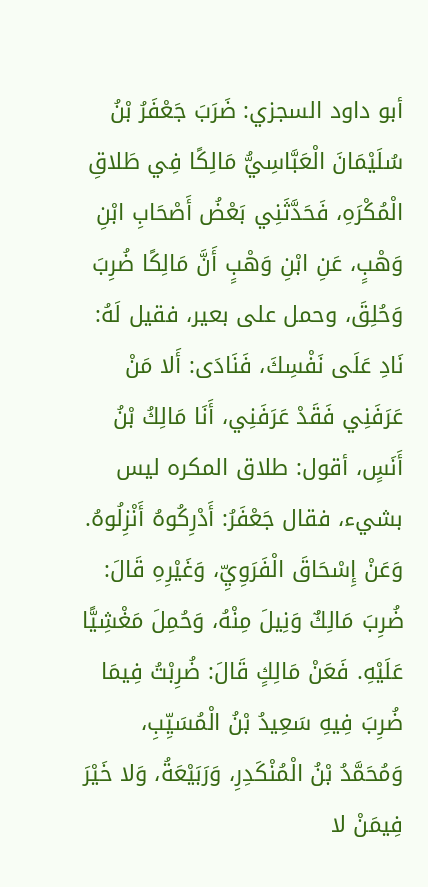أبو داود السجزي: ضَرَبَ جَعْفَرُ بْنُ سُلَيْمَانَ الْعَبَّاسِيُّ مَالِكًا فِي طَلاقِ الْمُكْرَهِ، فَحَدَّثَنِي بَعْضُ أَصْحَابِ ابْنِ وَهْبٍ، عَنِ ابْنِ وَهْبٍ أَنَّ مَالِكًا ضُرِبَ وَحُلِقَ، وحمل على بعير، فقيل لَهُ: نَادِ عَلَى نَفْسِكَ، فَنَادَى: أَلا مَنْ عَرَفَنِي فَقَدْ عَرَفَنِي، أَنَا مَالِكُ بْنُ أَنَسٍ، أقول: طلاق المكره ليس بشيء، فقال جَعْفَرُ: أَدْرِكُوهُ أَنْزِلُوهُ. وَعَنْ إِسْحَاقَ الْفَرَوِيِّ، وَغَيْرِهِ قَالَ: ضُرِبَ مَالِكٌ وَنِيلَ مِنْهُ، وَحُمِلَ مَغْشِيًّا عَلَيْهِ. فَعَنْ مَالِكٍ قَالَ: ضُرِبْتُ فِيمَا ضُرِبَ فِيهِ سَعِيدُ بْنُ الْمُسَيِّبِ، وَمُحَمَّدُ بْنُ الْمُنْكَدِرِ، وَرَبَيْعَةُ، وَلا خَيْرَ فِيمَنْ لا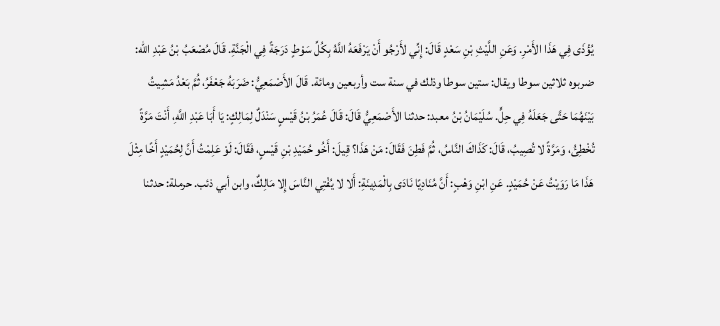يُؤْذَى فِي هَذَا الأَمْرِ. وَعَنِ اللَّيْثِ بْنِ سَعْدٍ قَالَ: إِنِّي لأَرْجُو أَنْ يَرْفَعَهُ اللَّهُ بِكُلِّ سَوْطٍ دَرَجَةً فِي الْجَنَّةِ. قَالَ مُصْعَبُ بْنُ عَبْدِ الله: ضربوه ثلاثين سوطا ويقال: ستين سوطا وذلك في سنة ست وأربعين ومائة. قَالَ الأَصْمَعِيُّ: ضَرَبَهُ جَعْفَرُ، ثُمَّ بَعْدُ مَشِيتُ بَيْنَهُمَا حَتَّى جَعَلَهُ فِي حِلٍّ. سُلَيْمَانُ بْنُ معبد: حدثنا الأَصْمَعِيُّ قَالَ: قَالَ عُمَرُ بْنُ قَيْسٍ سَنْدَلٌ لِمَالِكٍ: يَا أَبَا عَبْدِ اللَّهِ، أَنْتَ مَرَّةً تُخْطِئُ، وَمَرَّةً لا تُصِيبُ، قَالَ: كَذَاكَ النَّاسُ، ثُمَّ فَطِنَ فَقَالَ: مَنْ هَذَا؟ قِيلَ: أَخُو حُمَيْدِ بْنِ قَيْسٍ، فَقَالَ: لَوْ عَلِمْتُ أَنَّ لِحُمَيْدٍ أَخًا مِثْلَ هَذَا مَا رَوَيْتُ عَنْ حُمَيْدٍ. عَنِ ابْنِ وَهْبٍ: أَنَّ مُنَادِيًا نَادَى بِالْمَدِينَةِ: أَلا لا يُفْتِي النَّاسَ إِلا مَالِكٌ، وابن أبي ذئب. حرملة: حدثنا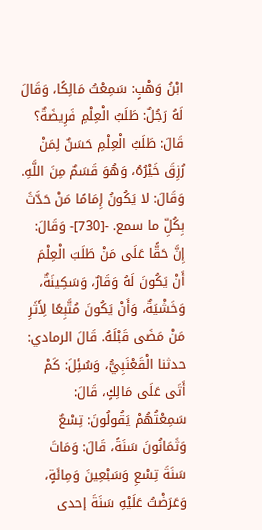ابْنُ وَهْبٍ: سَمِعْتُ مَالِكًا، وَقَالَ لَهُ رَجُلٌ: طَلَبُ الْعِلْمِ فَرِيضَةٌ؟ قَالَ: طَلَبُ الْعِلْمِ حَسَنٌ لِمَنْ رُزِقَ خَيْرُهُ، وَهُوَ قَسَمٌ مِنَ اللَّهِ. وَقَالَ: لا يَكُونُ إِمَامًا مَنْ حَدَّثَ بِكُلِّ ما سمع. -[730]- وَقَالَ: إِنَّ حَقًّا عَلَى مَنْ طَلَبَ الْعِلْمَ أَنْ يَكُونَ لَهُ وَقَارٌ، وَسَكِينَةٌ، وَخَشْيَةٌ، وَأَنْ يَكُونَ مُتَّبِعًا لِأَثَرِ مَنْ مَضَى قَبْلَهُ. قَالَ الرمادي: حدثنا الْقَعْنَبِيُّ، وَسُئِلَ: كَمْ أَتَى عَلَى مَالِكٍ، قَالَ: سَمِعْتُهُمْ يَقُولُونَ: تِسْعٌ وَثَمَانُونَ سَنَةً، قَالَ: وَمَاتَ سَنَةَ تِسْعِ وَسَبْعِينَ وَمِائَةٍ، وَعَرَضْتُ عَلَيْهِ سَنَةَ إحدى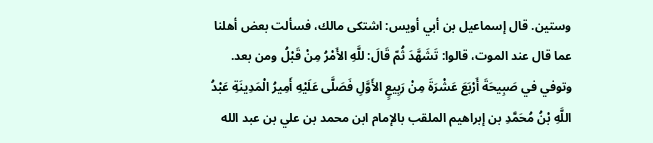وستين. قال إسماعيل بن أبي أويس: اشتكى مالك، فسألت بعض أهلنا عما قال عند الموت، قالوا: تَشَهَّدَ ثُمّ قَالَ: للَّهِ الأَمْرُ مِنْ قَبْلُ ومن بعد. وتوفي في صَبِيحَةَ أَرْبَعَ عَشْرَةَ مِنْ رَبِيعٍ الأَوَّلِ فَصَلَّى عَلَيْهِ أَمِيرُ الْمَدِينَةِ عَبْدُ اللَّهِ بْنُ مُحَمَّدِ بن إبراهيم الملقب بالإمام ابن محمد بن علي بن عبد الله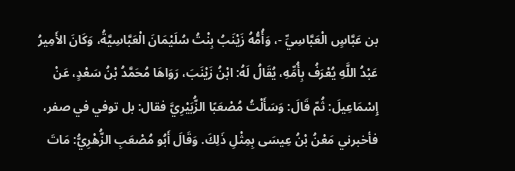بن عَبَّاسٍ الْعَبَّاسِيِّ -، وَأُمُّهُ زَيْنَبُ بِنْتُ سُلَيْمَانَ الْعَبَّاسِيَّةُ، وَكَانَ الأَمِيرُ عَبْدُ اللَّهِ يُعْرَفُ بِأُمِّهِ، يُقَالُ لَهُ: ابْنُ زَيْنَبَ، رَوَاهَا مُحَمَّدُ بْنُ سَعْدٍ، عَنْ إِسْمَاعِيلَ: ثُمّ قَالَ: وَسَأَلْتُ مُصْعَبًا الزُّبَيْرِيَّ فقال: بل توفي في صفر، فأخبرني مَعْنُ بْنُ عِيسَى بِمِثْلِ ذَلِكَ. وَقَالَ أَبُو مُصْعَبِ الزُّهْرِيُّ: مَاتَ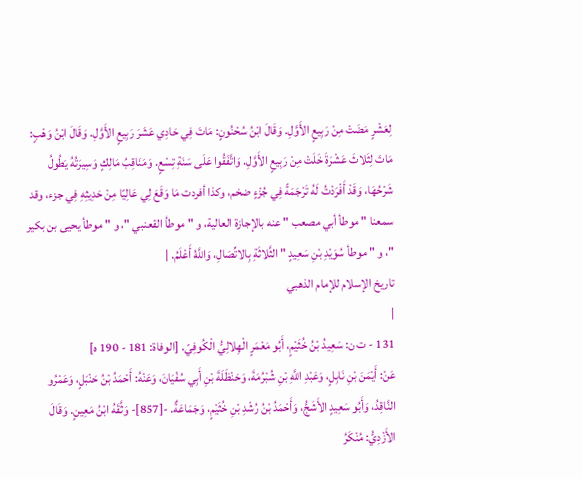لِعَشْرٍ مَضَتْ مِنْ رَبِيعٍ الأَوَّلِ. وَقَالَ ابْنُ سُحْنُونٍ: مَاتَ فِي حَادِي عَشَرَ رَبِيعٍ الأَوَّلِ. وَقَالَ ابْنُ وَهْبٍ: مَاتَ لِثَلاثَ عَشْرَةَ خَلَتْ مِنْ رَبِيعٍ الأَوَّلِ. وَاتَّفَقُوا عَلَى سَنَةِ تِسْعٍ. وَمَنَاقِبُ مَالِكٍ وَسِيرَتُهُ يَطُولُ شَرْحُهَا، وَقَدْ أَفْرَدْتُ لَهُ تَرْجَمَةً فِي جُزْءٍ ضخم، وكذا أفردت مَا وَقَعَ لِي عَالِيًا مِنْ حَدِيثِهِ فِي جزء، وقد سمعنا " موطأ أبي مصعب " عنه بالإجازة العالية، و " موطأ القعنبي "، و " موطأ يحيى بن بكير "، و " موطأ سُوَيْدِ بْنِ سَعِيدٍ " الثَّلاثَةِ بِالاتِّصَالِ، وَاللَّهُ أَعْلَمُ. |
تاريخ الإسلام للإمام الذهبي
|
131 - ت ن: سَعِيدُ بْنُ خُثَيْمٍ، أَبُو مَعْمَرٍ الْهِلالِيُّ الْكُوفِيّ. [الوفاة: 181 - 190 ه]
عَنْ: أَيْمَنَ بْنِ نَابِلٍ، وَعَبْدِ اللَّهِ بْنِ شُبْرُمَةَ، وَحَنْظَلَةَ بْنِ أَبِي سُفْيَانَ، وَعَنْهُ: أَحْمَدُ بْنُ حَنْبَلٍ، وَعَمْرُو النَّاقِدُ، وَأَبُو سَعِيدٍ الأَشَجُّ، وَأَحْمَدُ بْنُ رُشْدِ بْنِ خُثَيْمٍ، وَجَمَاعَةٌ. -[857]- وَثَّقَهُ ابْنُ مَعِينٍ. وَقَالَ الأَزْدِيُّ: مُنْكَرُ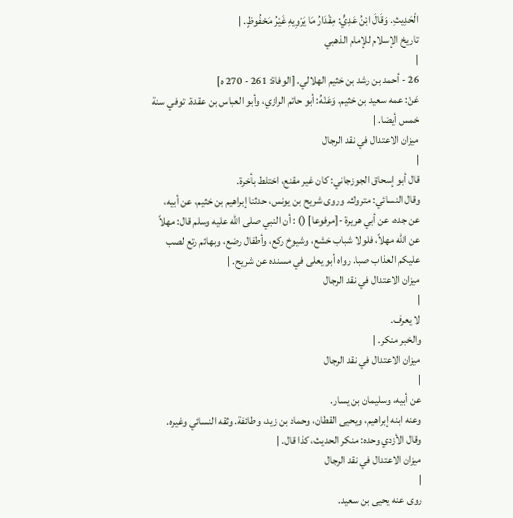الْحَدِيثِ. وَقَالَ ابْنُ عَدِيٍّ: مِقْدَارُ مَا يَرْوِيهِ غَيْرُ مَحْفُوظٍ. |
تاريخ الإسلام للإمام الذهبي
|
26 - أحمد بن رشد بن خثيم الهلالي. [الوفاة: 261 - 270 ه]
عَنْ: عمه سعيد بن خثيم. وَعَنْهُ: أبو حاتم الرازي، وأبو العباس بن عقدة. توفي سنة خمس أيضا. |
ميزان الاعتدال في نقد الرجال
|
قال أبو إسحاق الجوزجاني: كان غير مقنع، اختلط بأخرة.
وقال النسائي: متروك. وروى شريح بن يونس، حدثنا إبراهيم بن خثيم، عن أبيه، عن جده، عن أبي هريرة -[مرفوعا] () : أن النبي صلى الله عليه وسلم قال: مهلاً عن الله مهلاً، فلولا شباب خشع، وشيوخ ركع، وأطفال رضع، وبهائم رتع لصب عليكم العذاب صبا. رواه أبو يعلى في مسنده عن شريح. |
ميزان الاعتدال في نقد الرجال
|
لا يعرف.
والخبر منكر. |
ميزان الاعتدال في نقد الرجال
|
عن أبيه، وسليمان بن يسار.
وعنه ابنه إبراهيم، ويحيى القطان، وحماد بن زيد، وطائفة. وثقه النسائي وغيره. وقال الأزدي وحده: منكر الحديث، كذا قال. |
ميزان الاعتدال في نقد الرجال
|
روى عنه يحيى بن سعيد.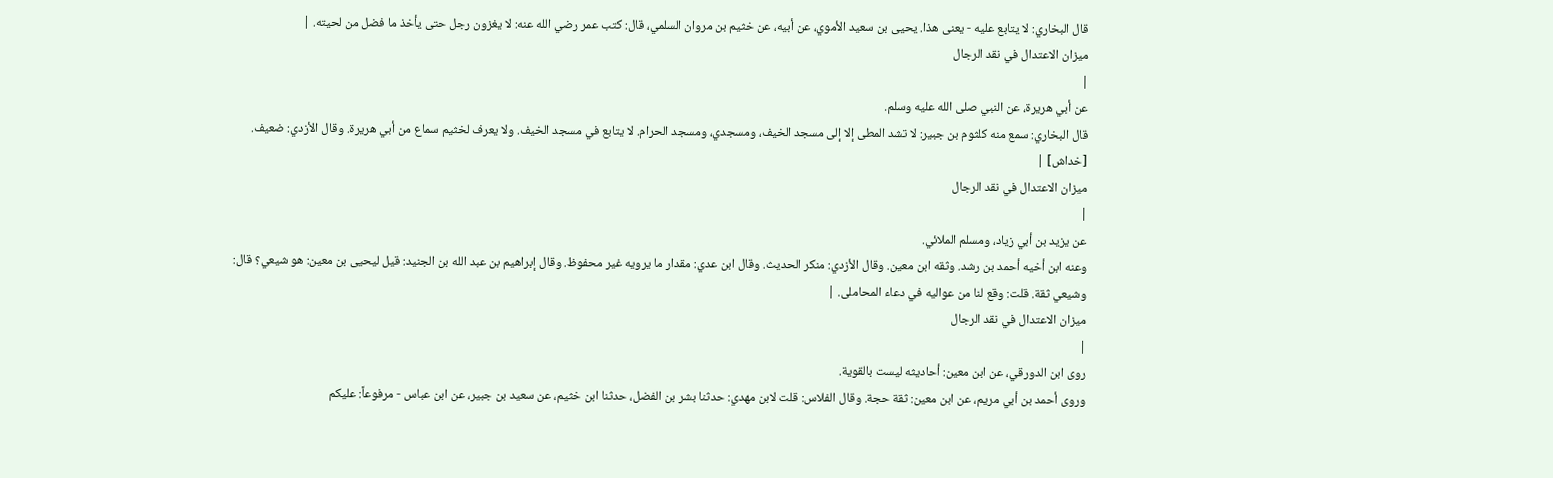قال البخاري: لا يتابع عليه - يعنى هذا. يحيى بن سعيد الأموي، عن أبيه، عن خثيم بن مروان السلمي، قال: كتب عمر رضي الله عنه: لا يغزون رجل حتى يأخذ ما فضل من لحيته. |
ميزان الاعتدال في نقد الرجال
|
عن أبي هريرة، عن النبي صلى الله عليه وسلم.
قال البخاري: سمع منه كلثوم بن جبير: لا تشد المطى إلا إلى مسجد الخيف، ومسجدي، ومسجد الحرام. لا يتابع في مسجد الخيف. ولا يعرف لخثيم سماع من أبي هريرة. وقال الأزدي: ضعيف. [خداش] |
ميزان الاعتدال في نقد الرجال
|
عن يزيد بن أبي زياد، ومسلم الملائي.
وعنه ابن أخيه أحمد بن رشد. وثقه ابن معين. وقال الأزدي: منكر الحديث. وقال ابن عدي: مقدار ما يرويه غير محفوظ. وقال إبراهيم بن عبد الله بن الجنيد: قيل ليحيى بن معين: هو شيعي؟ قال: وشيعي ثقة. قلت: وقع لنا من عواليه في دعاء المحاملى. |
ميزان الاعتدال في نقد الرجال
|
روى ابن الدورقي، عن ابن معين: أحاديثه ليست بالقوية.
وروى أحمد بن أبي مريم، عن ابن معين: ثقة حجة. وقال الفلاس: قلت لابن مهدي: حدثنا بشر بن الفضل، حدثنا ابن خثيم، عن سعيد بن جبير، عن ابن عباس - مرفوعاً: عليكم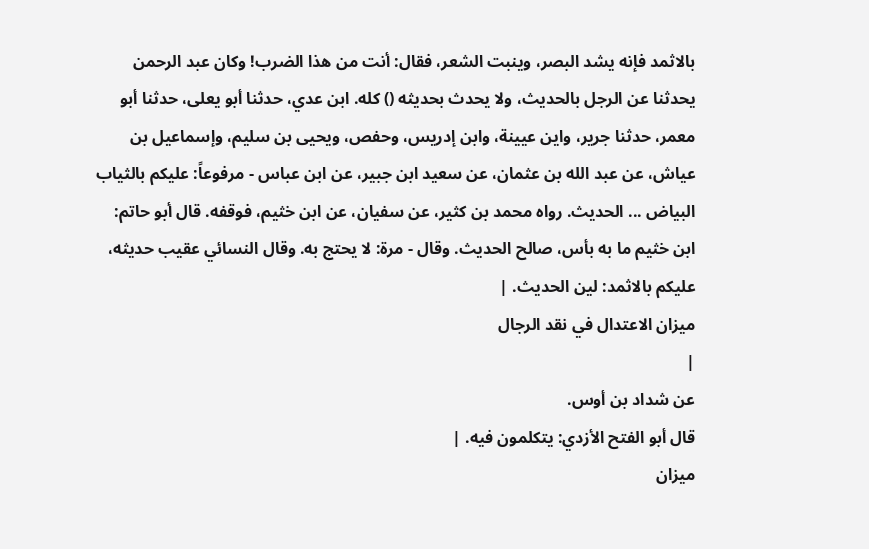بالاثمد فإنه يشد البصر، وينبت الشعر، فقال: أنت من هذا الضرب! وكان عبد الرحمن يحدثنا عن الرجل بالحديث، ولا يحدث بحديثه () كله. ابن عدي، حدثنا أبو يعلى، حدثنا أبو معمر، حدثنا جرير، واين عيينة، وابن إدريس، وحفص، ويحيى بن سليم، وإسماعيل بن عياش، عن عبد الله بن عثمان، عن سعيد ابن جبير، عن ابن عباس - مرفوعاً: عليكم بالثياب البياض ... الحديث. رواه محمد بن كثير، عن سفيان، عن ابن خثيم، فوقفه. قال أبو حاتم: ابن خثيم ما به بأس، صالح الحديث. وقال - مرة: لا يحتج به. وقال النسائي عقيب حديثه، عليكم بالاثمد: لين الحديث. |
ميزان الاعتدال في نقد الرجال
|
عن شداد بن أوس.
قال أبو الفتح الأزدي: يتكلمون فيه. |
ميزان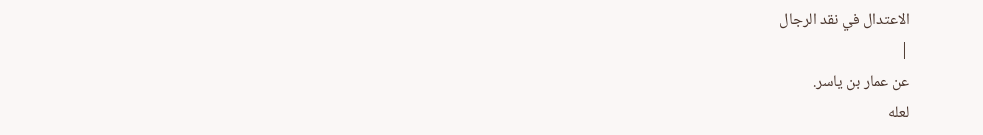الاعتدال في نقد الرجال
|
عن عمار بن ياسر.
لعله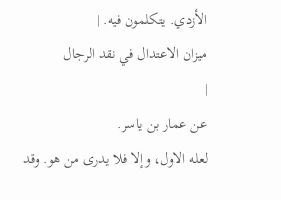الأزدي. يتكلمون فيه. |
ميزان الاعتدال في نقد الرجال
|
عن عمار بن ياسر.
لعله الاول، وإلا فلا يدرى من هو. وقد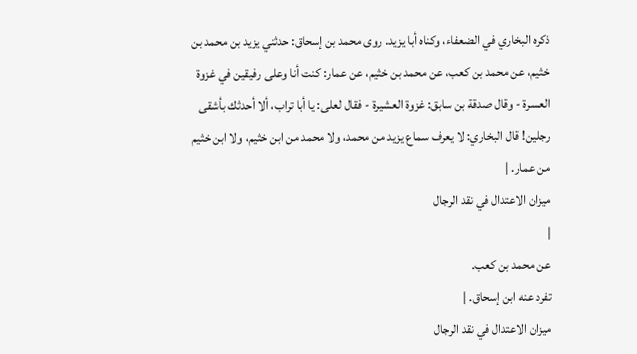ذكره البخاري في الضعفاء، وكناه أبا يزيد. روى محمد بن إسحاق: حدثني يزيد بن محمد بن خثيم، عن محمد بن كعب، عن محمد بن خثيم، عن عمار: كنت أنا وعلى رفيقين في غزوة العسرة - وقال صدقة بن سابق: غزوة العشيرة - فقال لعلى: يا أبا تراب، ألا أحدثك بأشقى رجلين! قال البخاري: لا يعرف سماع يزيد من محمد، ولا محمد من ابن خثيم، ولا ابن خثيم من عمار. |
ميزان الاعتدال في نقد الرجال
|
عن محمد بن كعب.
تفرد عنه ابن إسحاق. |
ميزان الاعتدال في نقد الرجال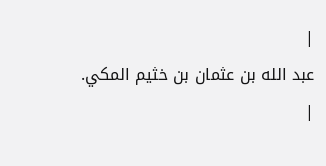|
عبد الله بن عثمان بن خثيم المكي.
|